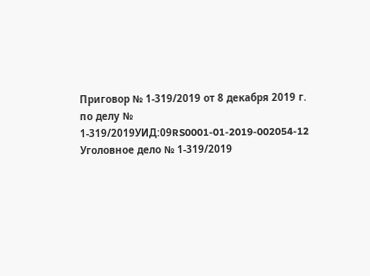Приговор № 1-319/2019 от 8 декабря 2019 г. по делу № 1-319/2019УИД:09RS0001-01-2019-002054-12 Уголовное дело № 1-319/2019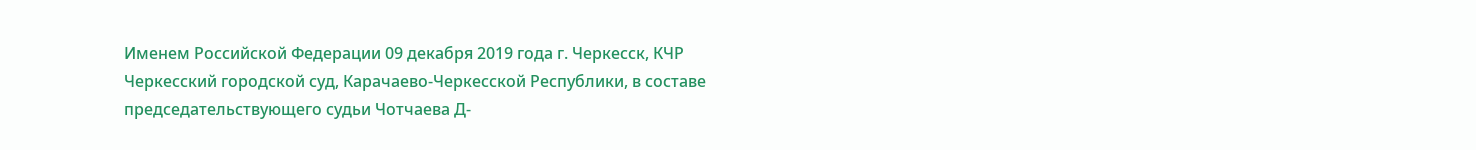Именем Российской Федерации 09 декабря 2019 года г. Черкесск, КЧР Черкесский городской суд, Карачаево-Черкесской Республики, в составе председательствующего судьи Чотчаева Д-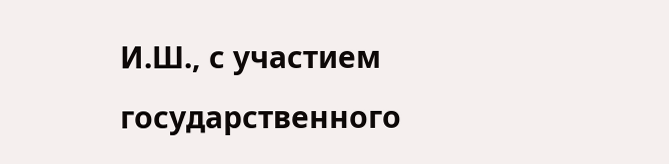И.Ш., с участием государственного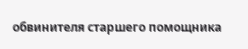обвинителя старшего помощника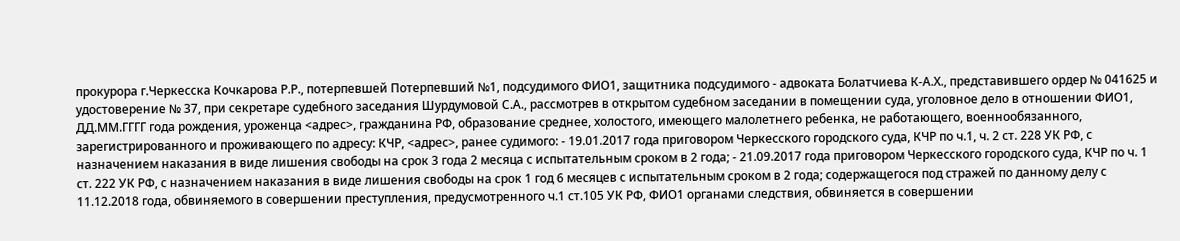прокурора г.Черкесска Кочкарова Р.Р., потерпевшей Потерпевший №1, подсудимого ФИО1, защитника подсудимого - адвоката Болатчиева К-А.Х., представившего ордер № 041625 и удостоверение № 37, при секретаре судебного заседания Шурдумовой С.А., рассмотрев в открытом судебном заседании в помещении суда, уголовное дело в отношении ФИО1, ДД.ММ.ГГГГ года рождения, уроженца <адрес>, гражданина РФ, образование среднее, холостого, имеющего малолетнего ребенка, не работающего, военнообязанного, зарегистрированного и проживающего по адресу: КЧР, <адрес>, ранее судимого: - 19.01.2017 года приговором Черкесского городского суда, КЧР по ч.1, ч. 2 ст. 228 УК РФ, с назначением наказания в виде лишения свободы на срок 3 года 2 месяца с испытательным сроком в 2 года; - 21.09.2017 года приговором Черкесского городского суда, КЧР по ч. 1 ст. 222 УК РФ, с назначением наказания в виде лишения свободы на срок 1 год 6 месяцев с испытательным сроком в 2 года; содержащегося под стражей по данному делу с 11.12.2018 года, обвиняемого в совершении преступления, предусмотренного ч.1 ст.105 УК РФ, ФИО1 органами следствия, обвиняется в совершении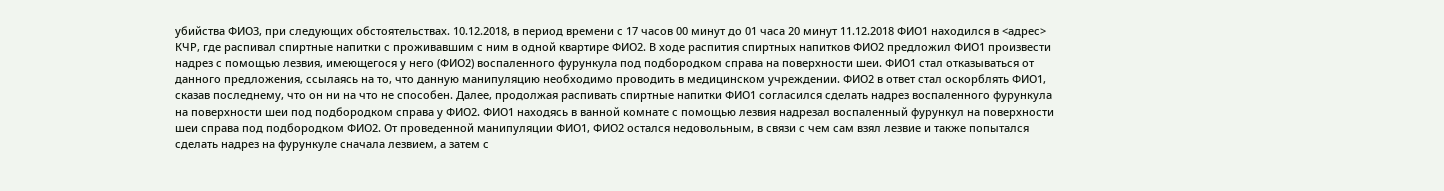убийства ФИО3, при следующих обстоятельствах. 10.12.2018, в период времени с 17 часов 00 минут до 01 часа 20 минут 11.12.2018 ФИО1 находился в <адрес> КЧР, где распивал спиртные напитки с проживавшим с ним в одной квартире ФИО2. В ходе распития спиртных напитков ФИО2 предложил ФИО1 произвести надрез с помощью лезвия, имеющегося у него (ФИО2) воспаленного фурункула под подбородком справа на поверхности шеи. ФИО1 стал отказываться от данного предложения, ссылаясь на то, что данную манипуляцию необходимо проводить в медицинском учреждении. ФИО2 в ответ стал оскорблять ФИО1, сказав последнему, что он ни на что не способен. Далее, продолжая распивать спиртные напитки ФИО1 согласился сделать надрез воспаленного фурункула на поверхности шеи под подбородком справа у ФИО2. ФИО1 находясь в ванной комнате с помощью лезвия надрезал воспаленный фурункул на поверхности шеи справа под подбородком ФИО2. От проведенной манипуляции ФИО1, ФИО2 остался недовольным, в связи с чем сам взял лезвие и также попытался сделать надрез на фурункуле сначала лезвием, а затем с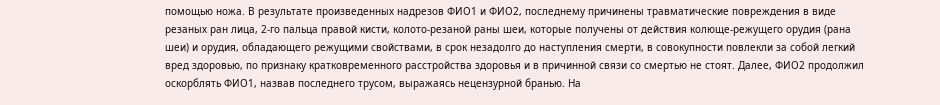помощью ножа. В результате произведенных надрезов ФИО1 и ФИО2, последнему причинены травматические повреждения в виде резаных ран лица, 2-го пальца правой кисти, колото-резаной раны шеи, которые получены от действия колюще-режущего орудия (рана шеи) и орудия, обладающего режущими свойствами, в срок незадолго до наступления смерти, в совокупности повлекли за собой легкий вред здоровью, по признаку кратковременного расстройства здоровья и в причинной связи со смертью не стоят. Далее, ФИО2 продолжил оскорблять ФИО1, назвав последнего трусом, выражаясь нецензурной бранью. На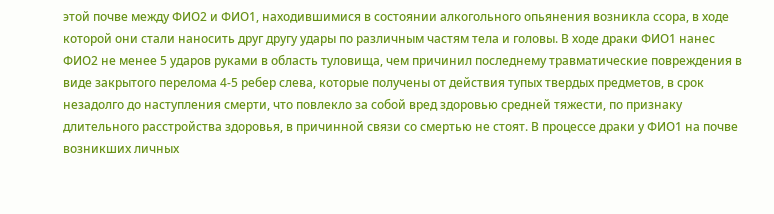этой почве между ФИО2 и ФИО1, находившимися в состоянии алкогольного опьянения возникла ссора, в ходе которой они стали наносить друг другу удары по различным частям тела и головы. В ходе драки ФИО1 нанес ФИО2 не менее 5 ударов руками в область туловища, чем причинил последнему травматические повреждения в виде закрытого перелома 4-5 ребер слева, которые получены от действия тупых твердых предметов, в срок незадолго до наступления смерти, что повлекло за собой вред здоровью средней тяжести, по признаку длительного расстройства здоровья, в причинной связи со смертью не стоят. В процессе драки у ФИО1 на почве возникших личных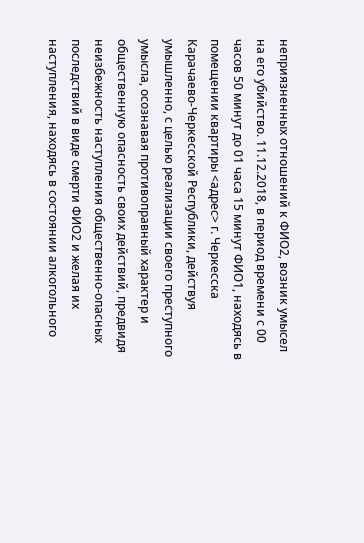неприязненных отношений к ФИО2, возник умысел на его убийство. 11.12.2018, в период времени с 00 часов 50 минут до 01 часа 15 минут ФИО1, находясь в помещении квартиры <адрес> г. Черкесска Карачаево-Черкесской Республики, действуя умышленно, с целью реализации своего преступного умысла, осознавая противоправный характер и общественную опасность своих действий, предвидя неизбежность наступления общественно-опасных последствий в виде смерти ФИО2 и желая их наступления, находясь в состоянии алкогольного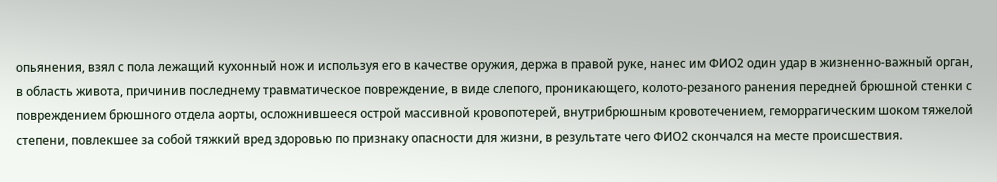опьянения, взял с пола лежащий кухонный нож и используя его в качестве оружия, держа в правой руке, нанес им ФИО2 один удар в жизненно-важный орган, в область живота, причинив последнему травматическое повреждение, в виде слепого, проникающего, колото-резаного ранения передней брюшной стенки с повреждением брюшного отдела аорты, осложнившееся острой массивной кровопотерей, внутрибрюшным кровотечением, геморрагическим шоком тяжелой степени, повлекшее за собой тяжкий вред здоровью по признаку опасности для жизни, в результате чего ФИО2 скончался на месте происшествия.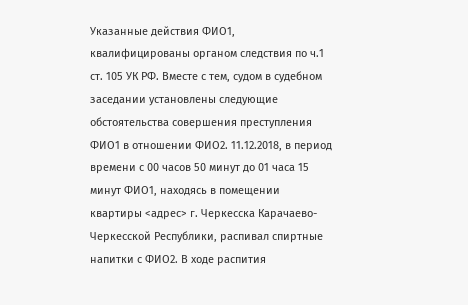Указанные действия ФИО1, квалифицированы органом следствия по ч.1 ст. 105 УК РФ. Вместе с тем, судом в судебном заседании установлены следующие обстоятельства совершения преступления ФИО1 в отношении ФИО2. 11.12.2018, в период времени с 00 часов 50 минут до 01 часа 15 минут ФИО1, находясь в помещении квартиры <адрес> г. Черкесска Карачаево-Черкесской Республики, распивал спиртные напитки с ФИО2. В ходе распития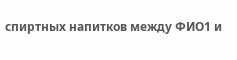спиртных напитков между ФИО1 и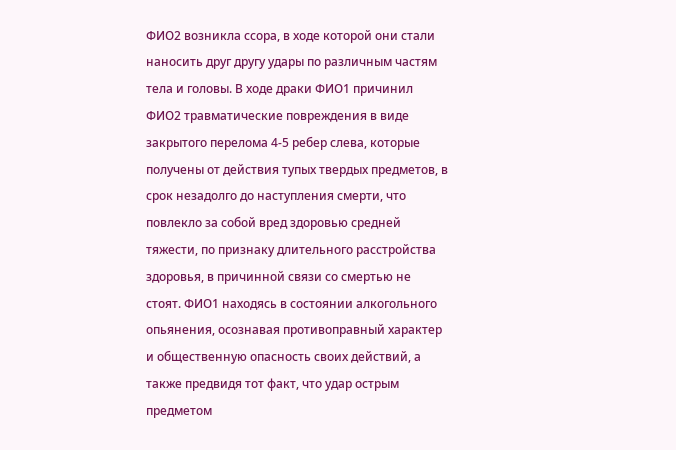ФИО2 возникла ссора, в ходе которой они стали наносить друг другу удары по различным частям тела и головы. В ходе драки ФИО1 причинил ФИО2 травматические повреждения в виде закрытого перелома 4-5 ребер слева, которые получены от действия тупых твердых предметов, в срок незадолго до наступления смерти, что повлекло за собой вред здоровью средней тяжести, по признаку длительного расстройства здоровья, в причинной связи со смертью не стоят. ФИО1 находясь в состоянии алкогольного опьянения, осознавая противоправный характер и общественную опасность своих действий, а также предвидя тот факт, что удар острым предметом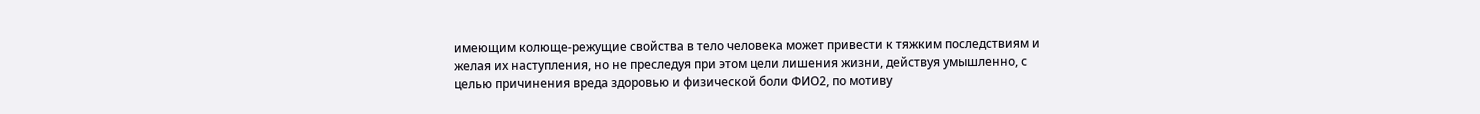имеющим колюще-режущие свойства в тело человека может привести к тяжким последствиям и желая их наступления, но не преследуя при этом цели лишения жизни, действуя умышленно, с целью причинения вреда здоровью и физической боли ФИО2, по мотиву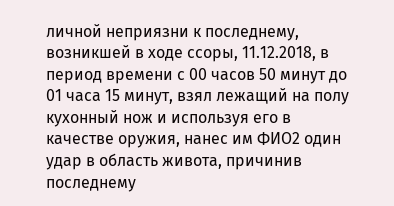личной неприязни к последнему, возникшей в ходе ссоры, 11.12.2018, в период времени с 00 часов 50 минут до 01 часа 15 минут, взял лежащий на полу кухонный нож и используя его в качестве оружия, нанес им ФИО2 один удар в область живота, причинив последнему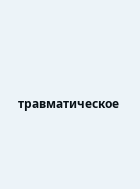травматическое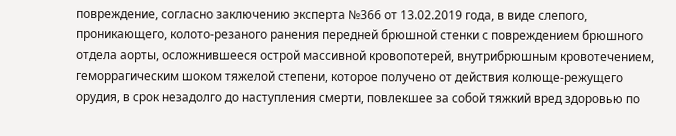повреждение, согласно заключению эксперта №366 от 13.02.2019 года, в виде слепого, проникающего, колото-резаного ранения передней брюшной стенки с повреждением брюшного отдела аорты, осложнившееся острой массивной кровопотерей, внутрибрюшным кровотечением, геморрагическим шоком тяжелой степени, которое получено от действия колюще-режущего орудия, в срок незадолго до наступления смерти, повлекшее за собой тяжкий вред здоровью по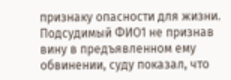признаку опасности для жизни. Подсудимый ФИО1 не признав вину в предъявленном ему обвинении, суду показал, что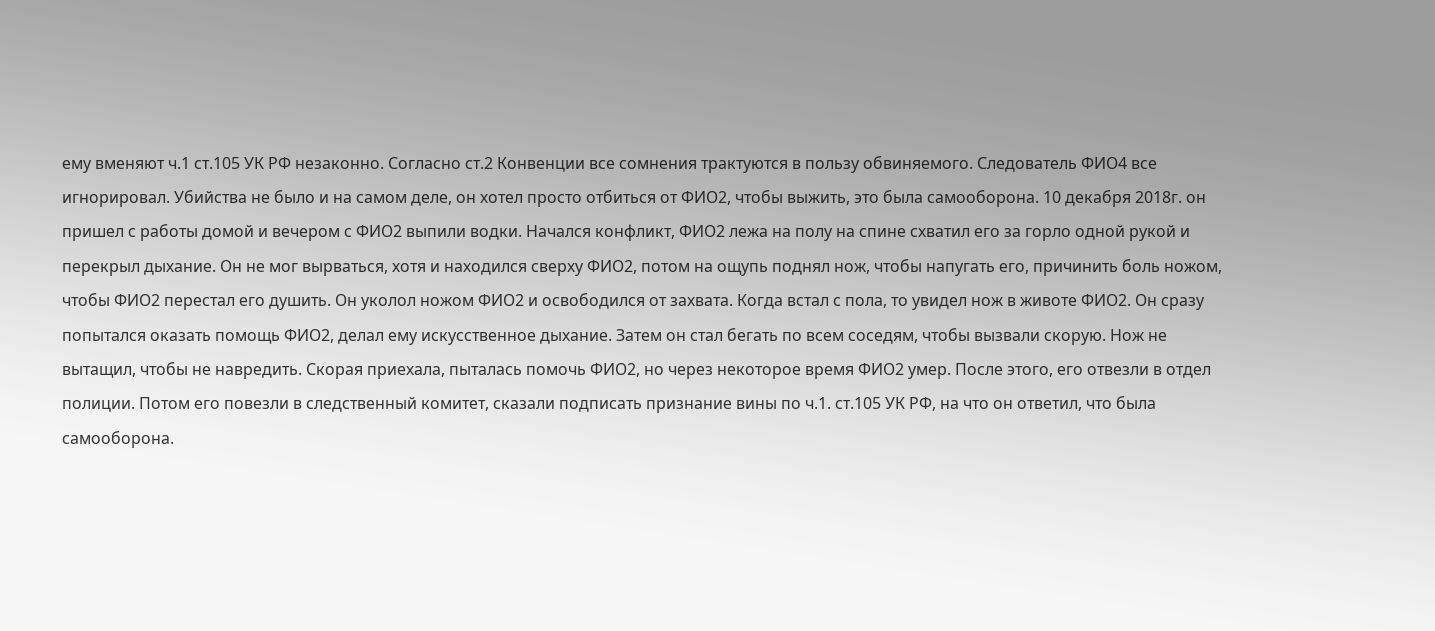ему вменяют ч.1 ст.105 УК РФ незаконно. Согласно ст.2 Конвенции все сомнения трактуются в пользу обвиняемого. Следователь ФИО4 все игнорировал. Убийства не было и на самом деле, он хотел просто отбиться от ФИО2, чтобы выжить, это была самооборона. 10 декабря 2018г. он пришел с работы домой и вечером с ФИО2 выпили водки. Начался конфликт, ФИО2 лежа на полу на спине схватил его за горло одной рукой и перекрыл дыхание. Он не мог вырваться, хотя и находился сверху ФИО2, потом на ощупь поднял нож, чтобы напугать его, причинить боль ножом, чтобы ФИО2 перестал его душить. Он уколол ножом ФИО2 и освободился от захвата. Когда встал с пола, то увидел нож в животе ФИО2. Он сразу попытался оказать помощь ФИО2, делал ему искусственное дыхание. Затем он стал бегать по всем соседям, чтобы вызвали скорую. Нож не вытащил, чтобы не навредить. Скорая приехала, пыталась помочь ФИО2, но через некоторое время ФИО2 умер. После этого, его отвезли в отдел полиции. Потом его повезли в следственный комитет, сказали подписать признание вины по ч.1. ст.105 УК РФ, на что он ответил, что была самооборона.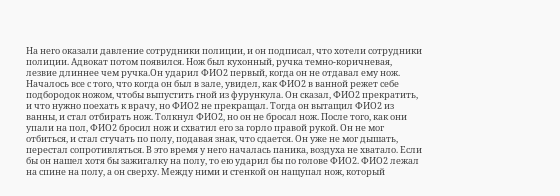На него оказали давление сотрудники полиции, и он подписал, что хотели сотрудники полиции. Адвокат потом появился. Нож был кухонный, ручка темно-коричневая, лезвие длиннее чем ручка.Он ударил ФИО2 первый, когда он не отдавал ему нож. Началось все с того, что когда он был в зале, увидел, как ФИО2 в ванной режет себе подбородок ножом, чтобы выпустить гной из фурункула. Он сказал, ФИО2 прекратить, и что нужно поехать к врачу, но ФИО2 не прекращал. Тогда он вытащил ФИО2 из ванны, и стал отбирать нож. Толкнул ФИО2, но он не бросал нож. После того, как они упали на пол, ФИО2 бросил нож и схватил его за горло правой рукой. Он не мог отбиться, и стал стучать по полу, подавая знак, что сдается. Он уже не мог дышать, перестал сопротивляться. В это время у него началась паника, воздуха не хватало. Если бы он нашел хотя бы зажигалку на полу, то ею ударил бы по голове ФИО2. ФИО2 лежал на спине на полу, а он сверху. Между ними и стенкой он нащупал нож, который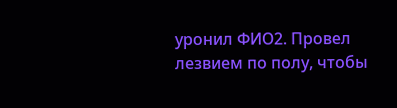уронил ФИО2. Провел лезвием по полу, чтобы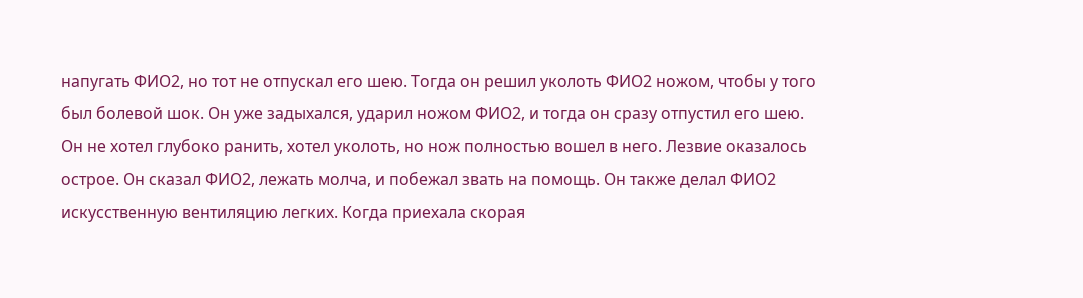напугать ФИО2, но тот не отпускал его шею. Тогда он решил уколоть ФИО2 ножом, чтобы у того был болевой шок. Он уже задыхался, ударил ножом ФИО2, и тогда он сразу отпустил его шею. Он не хотел глубоко ранить, хотел уколоть, но нож полностью вошел в него. Лезвие оказалось острое. Он сказал ФИО2, лежать молча, и побежал звать на помощь. Он также делал ФИО2 искусственную вентиляцию легких. Когда приехала скорая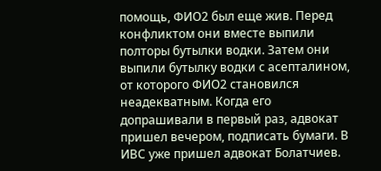помощь, ФИО2 был еще жив. Перед конфликтом они вместе выпили полторы бутылки водки. Затем они выпили бутылку водки с асепталином, от которого ФИО2 становился неадекватным. Когда его допрашивали в первый раз, адвокат пришел вечером, подписать бумаги. В ИВС уже пришел адвокат Болатчиев.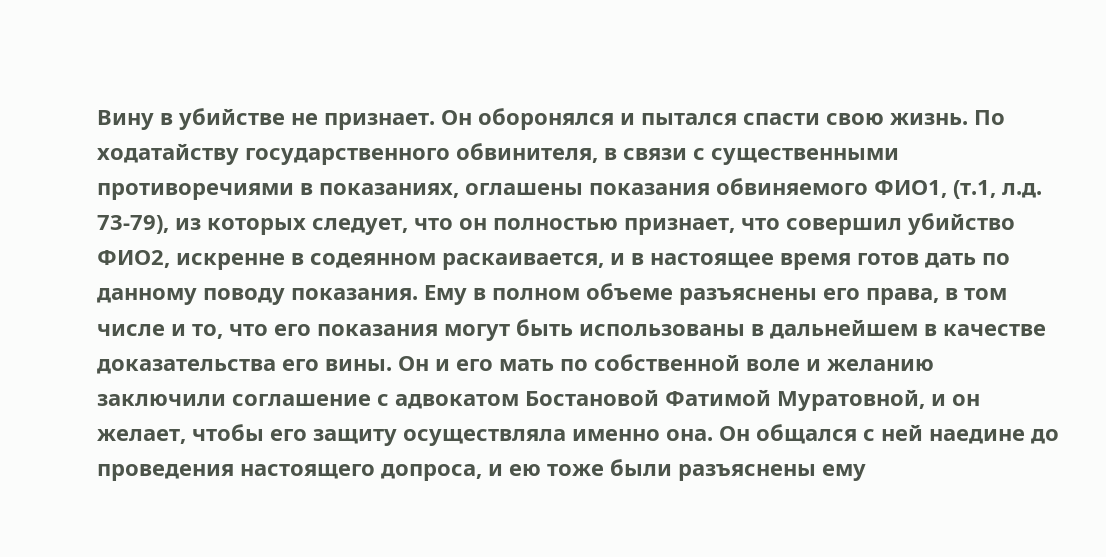Вину в убийстве не признает. Он оборонялся и пытался спасти свою жизнь. По ходатайству государственного обвинителя, в связи с существенными противоречиями в показаниях, оглашены показания обвиняемого ФИО1, (т.1, л.д. 73-79), из которых следует, что он полностью признает, что совершил убийство ФИО2, искренне в содеянном раскаивается, и в настоящее время готов дать по данному поводу показания. Ему в полном объеме разъяснены его права, в том числе и то, что его показания могут быть использованы в дальнейшем в качестве доказательства его вины. Он и его мать по собственной воле и желанию заключили соглашение с адвокатом Бостановой Фатимой Муратовной, и он желает, чтобы его защиту осуществляла именно она. Он общался с ней наедине до проведения настоящего допроса, и ею тоже были разъяснены ему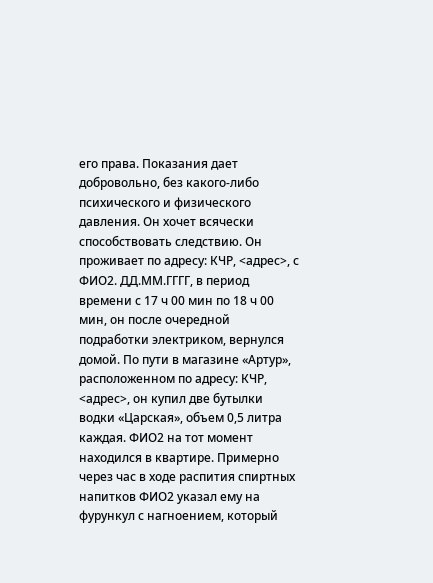его права. Показания дает добровольно, без какого-либо психического и физического давления. Он хочет всячески способствовать следствию. Он проживает по адресу: КЧР, <адрес>, с ФИО2. ДД.ММ.ГГГГ, в период времени с 17 ч 00 мин по 18 ч 00 мин, он после очередной подработки электриком, вернулся домой. По пути в магазине «Артур», расположенном по адресу: КЧР, <адрес>, он купил две бутылки водки «Царская», объем 0,5 литра каждая. ФИО2 на тот момент находился в квартире. Примерно через час в ходе распития спиртных напитков ФИО2 указал ему на фурункул с нагноением, который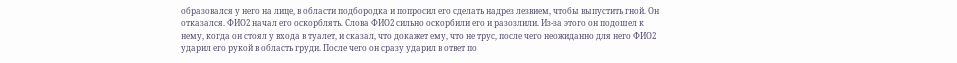образовался у него на лице, в области подбородка и попросил его сделать надрез лезвием, чтобы выпустить гной. Он отказался. ФИО2 начал его оскорблять. Слова ФИО2 сильно оскорбили его и разозлили. Из-за этого он подошел к нему, когда он стоял у входа в туалет, и сказал, что докажет ему, что не трус, после чего неожиданно для него ФИО2 ударил его рукой в область груди. После чего он сразу ударил в ответ по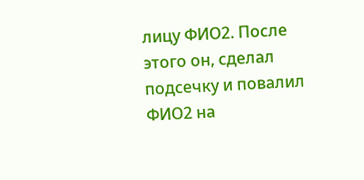лицу ФИО2. После этого он, сделал подсечку и повалил ФИО2 на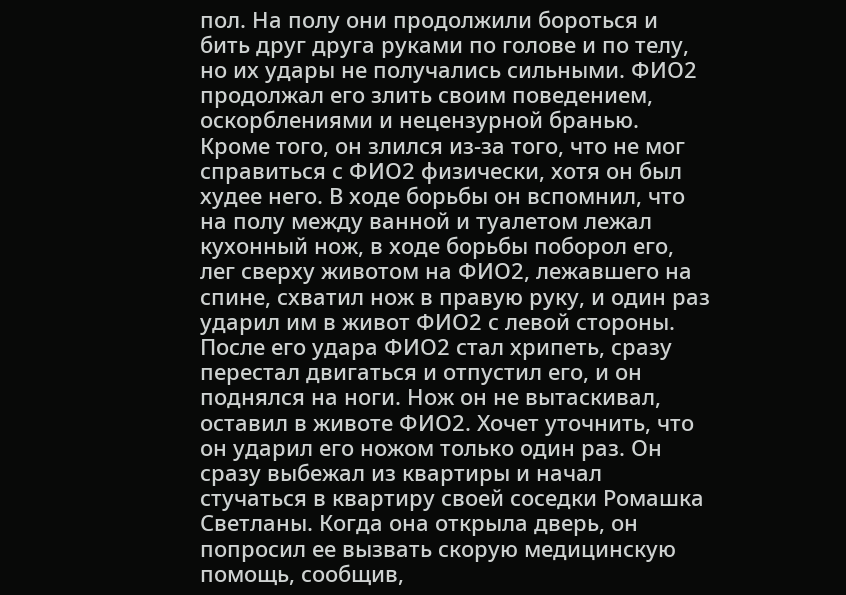пол. На полу они продолжили бороться и бить друг друга руками по голове и по телу, но их удары не получались сильными. ФИО2 продолжал его злить своим поведением, оскорблениями и нецензурной бранью. Кроме того, он злился из-за того, что не мог справиться с ФИО2 физически, хотя он был худее него. В ходе борьбы он вспомнил, что на полу между ванной и туалетом лежал кухонный нож, в ходе борьбы поборол его, лег сверху животом на ФИО2, лежавшего на спине, схватил нож в правую руку, и один раз ударил им в живот ФИО2 с левой стороны. После его удара ФИО2 стал хрипеть, сразу перестал двигаться и отпустил его, и он поднялся на ноги. Нож он не вытаскивал, оставил в животе ФИО2. Хочет уточнить, что он ударил его ножом только один раз. Он сразу выбежал из квартиры и начал стучаться в квартиру своей соседки Ромашка Светланы. Когда она открыла дверь, он попросил ее вызвать скорую медицинскую помощь, сообщив,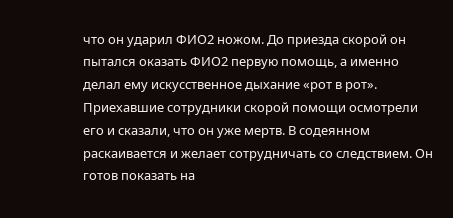что он ударил ФИО2 ножом. До приезда скорой он пытался оказать ФИО2 первую помощь, а именно делал ему искусственное дыхание «рот в рот». Приехавшие сотрудники скорой помощи осмотрели его и сказали, что он уже мертв. В содеянном раскаивается и желает сотрудничать со следствием. Он готов показать на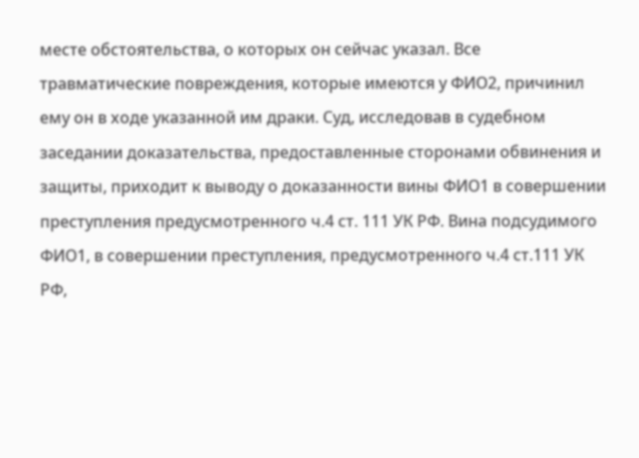месте обстоятельства, о которых он сейчас указал. Все травматические повреждения, которые имеются у ФИО2, причинил ему он в ходе указанной им драки. Суд, исследовав в судебном заседании доказательства, предоставленные сторонами обвинения и защиты, приходит к выводу о доказанности вины ФИО1 в совершении преступления предусмотренного ч.4 ст. 111 УК РФ. Вина подсудимого ФИО1, в совершении преступления, предусмотренного ч.4 ст.111 УК РФ,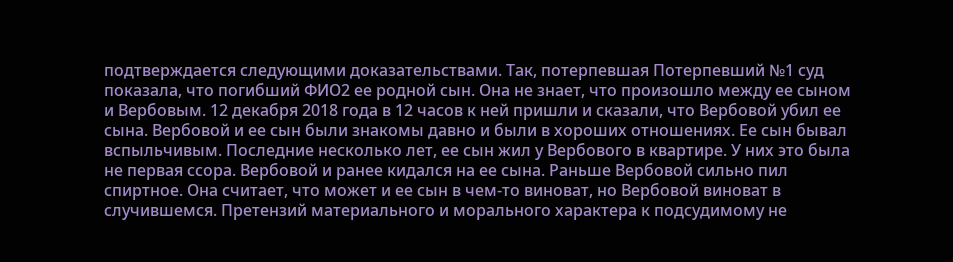подтверждается следующими доказательствами. Так, потерпевшая Потерпевший №1 суд показала, что погибший ФИО2 ее родной сын. Она не знает, что произошло между ее сыном и Вербовым. 12 декабря 2018 года в 12 часов к ней пришли и сказали, что Вербовой убил ее сына. Вербовой и ее сын были знакомы давно и были в хороших отношениях. Ее сын бывал вспыльчивым. Последние несколько лет, ее сын жил у Вербового в квартире. У них это была не первая ссора. Вербовой и ранее кидался на ее сына. Раньше Вербовой сильно пил спиртное. Она считает, что может и ее сын в чем-то виноват, но Вербовой виноват в случившемся. Претензий материального и морального характера к подсудимому не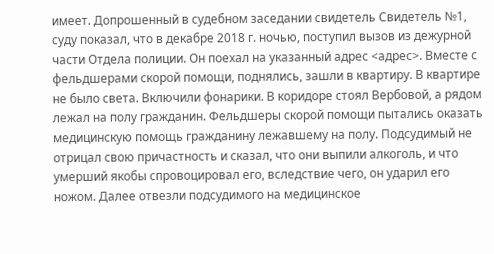имеет. Допрошенный в судебном заседании свидетель Свидетель №1, суду показал, что в декабре 2018 г. ночью, поступил вызов из дежурной части Отдела полиции. Он поехал на указанный адрес <адрес>. Вместе с фельдшерами скорой помощи, поднялись, зашли в квартиру. В квартире не было света. Включили фонарики. В коридоре стоял Вербовой, а рядом лежал на полу гражданин. Фельдшеры скорой помощи пытались оказать медицинскую помощь гражданину лежавшему на полу. Подсудимый не отрицал свою причастность и сказал, что они выпили алкоголь, и что умерший якобы спровоцировал его, вследствие чего, он ударил его ножом. Далее отвезли подсудимого на медицинское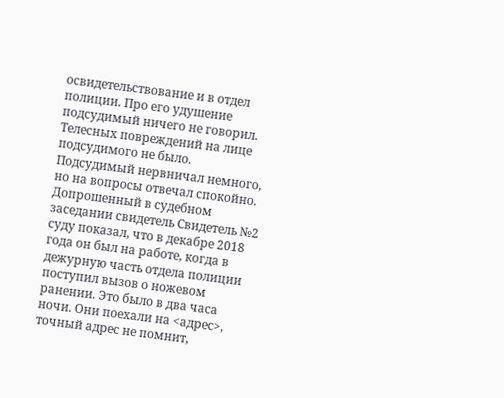освидетельствование и в отдел полиции. Про его удушение подсудимый ничего не говорил. Телесных повреждений на лице подсудимого не было. Подсудимый нервничал немного, но на вопросы отвечал спокойно. Допрошенный в судебном заседании свидетель Свидетель №2 суду показал, что в декабре 2018 года он был на работе, когда в дежурную часть отдела полиции поступил вызов о ножевом ранении. Это было в два часа ночи. Они поехали на <адрес>, точный адрес не помнит,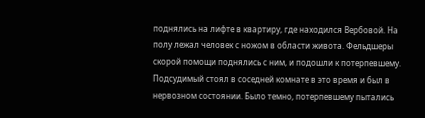поднялись на лифте в квартиру, где находился Вербовой. На полу лежал человек с ножом в области живота. Фельдшеры скорой помощи поднялись с ним, и подошли к потерпевшему. Подсудимый стоял в соседней комнате в это время и был в нервозном состоянии. Было темно, потерпевшему пытались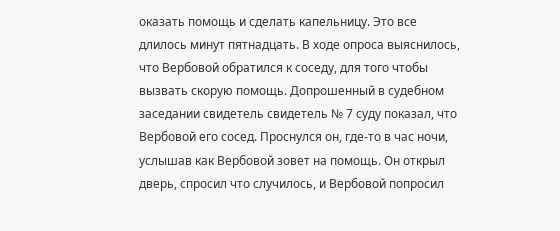оказать помощь и сделать капельницу. Это все длилось минут пятнадцать. В ходе опроса выяснилось, что Вербовой обратился к соседу, для того чтобы вызвать скорую помощь. Допрошенный в судебном заседании свидетель свидетель № 7 суду показал, что Вербовой его сосед. Проснулся он, где-то в час ночи, услышав как Вербовой зовет на помощь. Он открыл дверь, спросил что случилось, и Вербовой попросил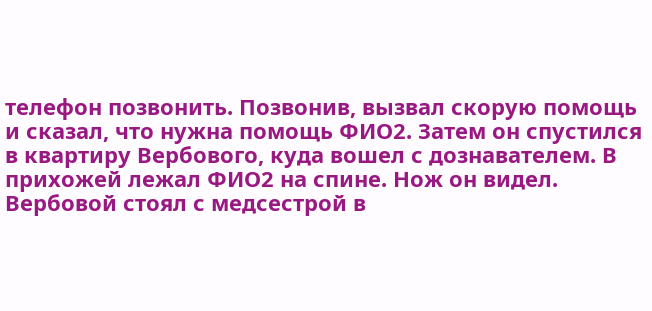телефон позвонить. Позвонив, вызвал скорую помощь и сказал, что нужна помощь ФИО2. Затем он спустился в квартиру Вербового, куда вошел с дознавателем. В прихожей лежал ФИО2 на спине. Нож он видел. Вербовой стоял с медсестрой в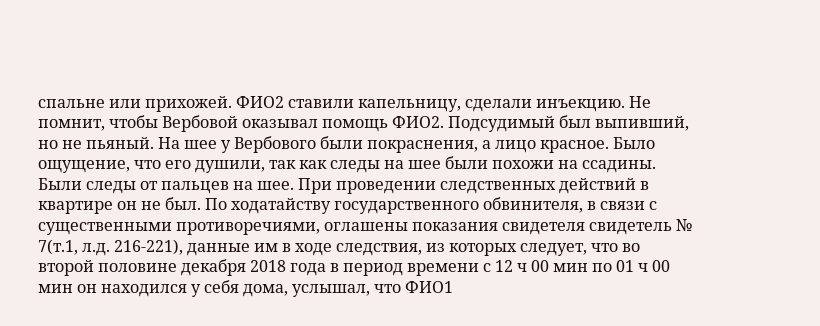спальне или прихожей. ФИО2 ставили капельницу, сделали инъекцию. Не помнит, чтобы Вербовой оказывал помощь ФИО2. Подсудимый был выпивший, но не пьяный. На шее у Вербового были покраснения, а лицо красное. Было ощущение, что его душили, так как следы на шее были похожи на ссадины. Были следы от пальцев на шее. При проведении следственных действий в квартире он не был. По ходатайству государственного обвинителя, в связи с существенными противоречиями, оглашены показания свидетеля свидетель № 7(т.1, л.д. 216-221), данные им в ходе следствия, из которых следует, что во второй половине декабря 2018 года в период времени с 12 ч 00 мин по 01 ч 00 мин он находился у себя дома, услышал, что ФИО1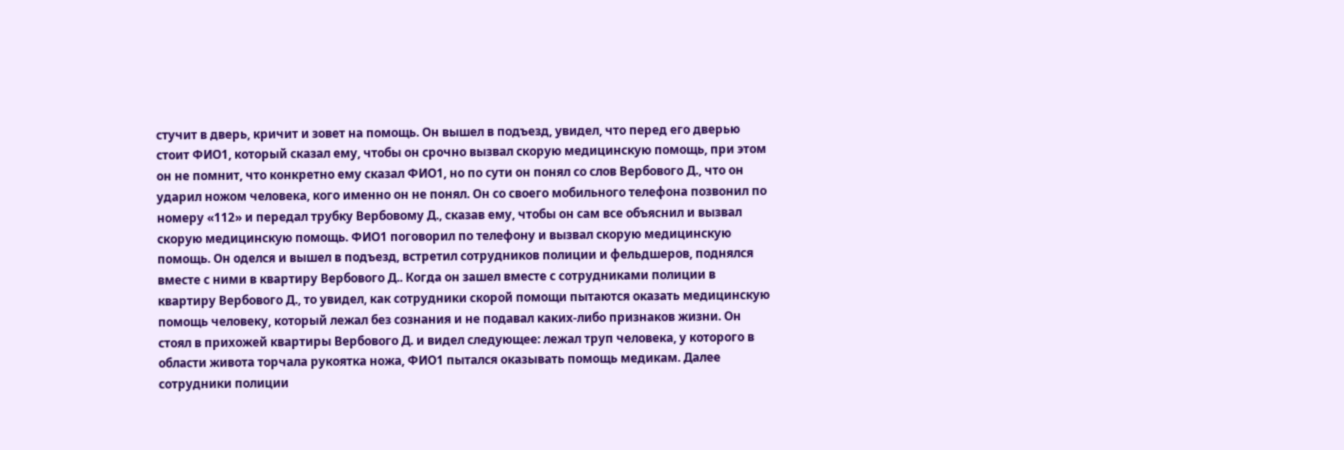стучит в дверь, кричит и зовет на помощь. Он вышел в подъезд, увидел, что перед его дверью стоит ФИО1, который сказал ему, чтобы он срочно вызвал скорую медицинскую помощь, при этом он не помнит, что конкретно ему сказал ФИО1, но по сути он понял со слов Вербового Д., что он ударил ножом человека, кого именно он не понял. Он со своего мобильного телефона позвонил по номеру «112» и передал трубку Вербовому Д., сказав ему, чтобы он сам все объяснил и вызвал скорую медицинскую помощь. ФИО1 поговорил по телефону и вызвал скорую медицинскую помощь. Он оделся и вышел в подъезд, встретил сотрудников полиции и фельдшеров, поднялся вместе с ними в квартиру Вербового Д.. Когда он зашел вместе с сотрудниками полиции в квартиру Вербового Д., то увидел, как сотрудники скорой помощи пытаются оказать медицинскую помощь человеку, который лежал без сознания и не подавал каких-либо признаков жизни. Он стоял в прихожей квартиры Вербового Д. и видел следующее: лежал труп человека, у которого в области живота торчала рукоятка ножа, ФИО1 пытался оказывать помощь медикам. Далее сотрудники полиции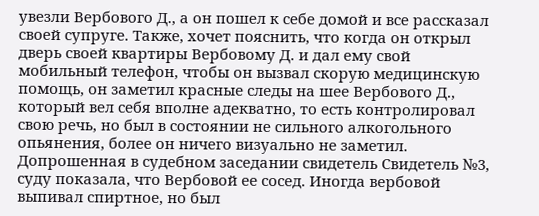увезли Вербового Д., а он пошел к себе домой и все рассказал своей супруге. Также, хочет пояснить, что когда он открыл дверь своей квартиры Вербовому Д. и дал ему свой мобильный телефон, чтобы он вызвал скорую медицинскую помощь, он заметил красные следы на шее Вербового Д., который вел себя вполне адекватно, то есть контролировал свою речь, но был в состоянии не сильного алкогольного опьянения, более он ничего визуально не заметил. Допрошенная в судебном заседании свидетель Свидетель №3, суду показала, что Вербовой ее сосед. Иногда вербовой выпивал спиртное, но был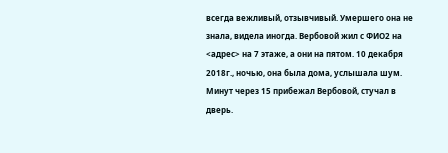всегда вежливый, отзывчивый. Умершего она не знала, видела иногда. Вербовой жил с ФИО2 на <адрес> на 7 этаже, а они на пятом. 10 декабря 2018г., ночью, она была дома, услышала шум. Минут через 15 прибежал Вербовой, стучал в дверь.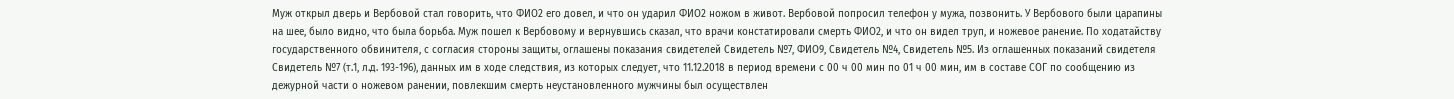Муж открыл дверь и Вербовой стал говорить, что ФИО2 его довел, и что он ударил ФИО2 ножом в живот. Вербовой попросил телефон у мужа, позвонить. У Вербового были царапины на шее, было видно, что была борьба. Муж пошел к Вербовому и вернувшись сказал, что врачи констатировали смерть ФИО2, и что он видел труп, и ножевое ранение. По ходатайству государственного обвинителя, с согласия стороны защиты, оглашены показания свидетелей Свидетель №7, ФИО9, Свидетель №4, Свидетель №5. Из оглашенных показаний свидетеля Свидетель №7 (т.1, л.д. 193-196), данных им в ходе следствия, из которых следует, что 11.12.2018 в период времени с 00 ч 00 мин по 01 ч 00 мин, им в составе СОГ по сообщению из дежурной части о ножевом ранении, повлекшим смерть неустановленного мужчины был осуществлен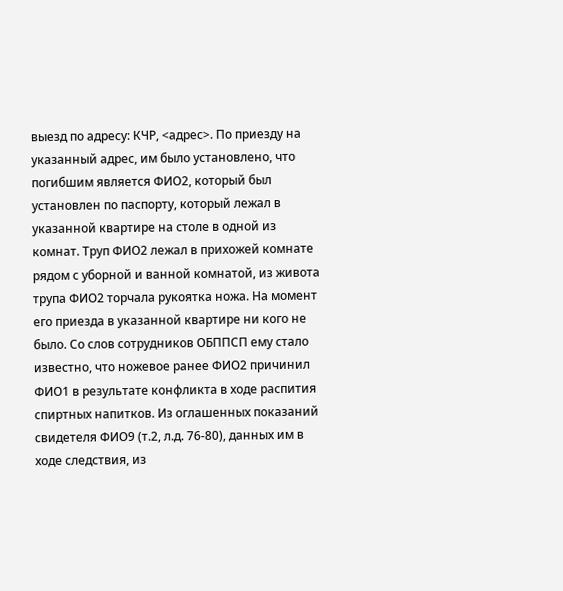выезд по адресу: КЧР, <адрес>. По приезду на указанный адрес, им было установлено, что погибшим является ФИО2, который был установлен по паспорту, который лежал в указанной квартире на столе в одной из комнат. Труп ФИО2 лежал в прихожей комнате рядом с уборной и ванной комнатой, из живота трупа ФИО2 торчала рукоятка ножа. На момент его приезда в указанной квартире ни кого не было. Со слов сотрудников ОБППСП ему стало известно, что ножевое ранее ФИО2 причинил ФИО1 в результате конфликта в ходе распития спиртных напитков. Из оглашенных показаний свидетеля ФИО9 (т.2, л.д. 76-80), данных им в ходе следствия, из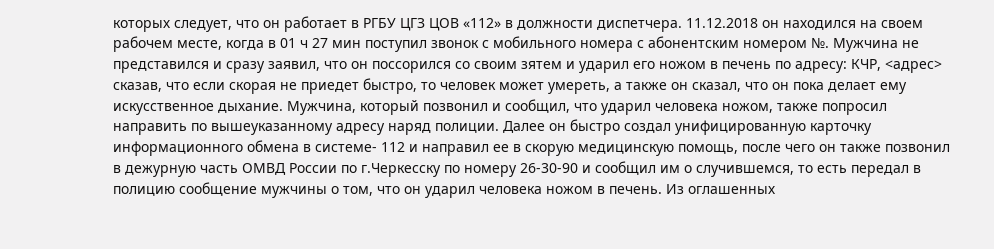которых следует, что он работает в РГБУ ЦГЗ ЦОВ «112» в должности диспетчера. 11.12.2018 он находился на своем рабочем месте, когда в 01 ч 27 мин поступил звонок с мобильного номера с абонентским номером №. Мужчина не представился и сразу заявил, что он поссорился со своим зятем и ударил его ножом в печень по адресу: КЧР, <адрес> сказав, что если скорая не приедет быстро, то человек может умереть, а также он сказал, что он пока делает ему искусственное дыхание. Мужчина, который позвонил и сообщил, что ударил человека ножом, также попросил направить по вышеуказанному адресу наряд полиции. Далее он быстро создал унифицированную карточку информационного обмена в системе- 112 и направил ее в скорую медицинскую помощь, после чего он также позвонил в дежурную часть ОМВД России по г.Черкесску по номеру 26-30-90 и сообщил им о случившемся, то есть передал в полицию сообщение мужчины о том, что он ударил человека ножом в печень. Из оглашенных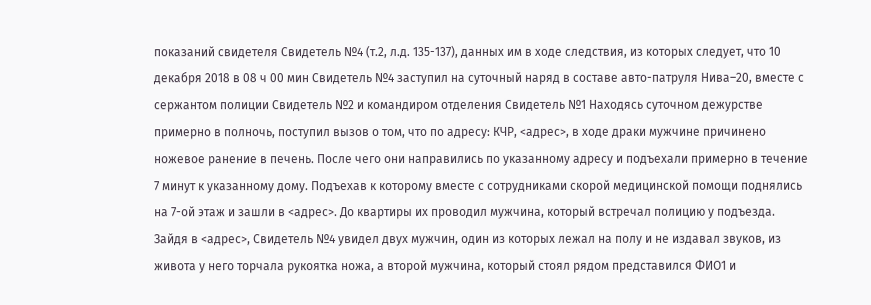показаний свидетеля Свидетель №4 (т.2, л.д. 135-137), данных им в ходе следствия, из которых следует, что 10 декабря 2018 в 08 ч 00 мин Свидетель №4 заступил на суточный наряд в составе авто-патруля Нива–20, вместе с сержантом полиции Свидетель №2 и командиром отделения Свидетель №1 Находясь суточном дежурстве примерно в полночь, поступил вызов о том, что по адресу: КЧР, <адрес>, в ходе драки мужчине причинено ножевое ранение в печень. После чего они направились по указанному адресу и подъехали примерно в течение 7 минут к указанному дому. Подъехав к которому вместе с сотрудниками скорой медицинской помощи поднялись на 7-ой этаж и зашли в <адрес>. До квартиры их проводил мужчина, который встречал полицию у подъезда. Зайдя в <адрес>, Свидетель №4 увидел двух мужчин, один из которых лежал на полу и не издавал звуков, из живота у него торчала рукоятка ножа, а второй мужчина, который стоял рядом представился ФИО1 и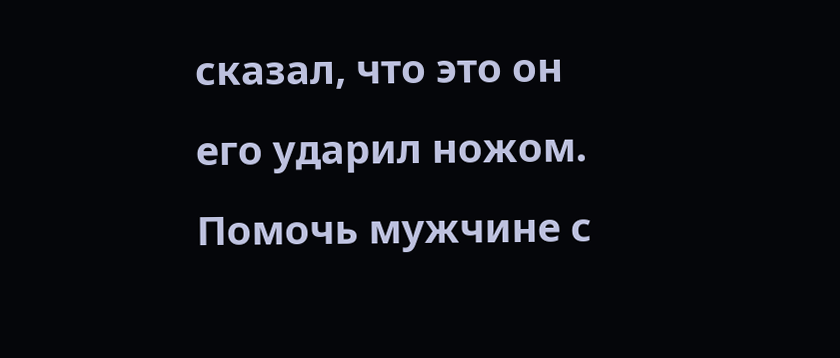сказал, что это он его ударил ножом. Помочь мужчине с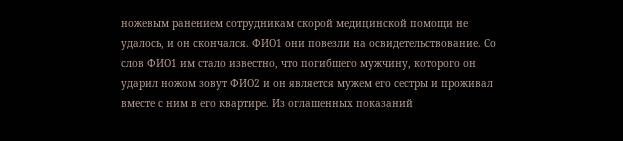ножевым ранением сотрудникам скорой медицинской помощи не удалось, и он скончался. ФИО1 они повезли на освидетельствование. Со слов ФИО1 им стало известно, что погибшего мужчину, которого он ударил ножом зовут ФИО2 и он является мужем его сестры и проживал вместе с ним в его квартире. Из оглашенных показаний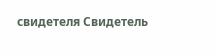свидетеля Свидетель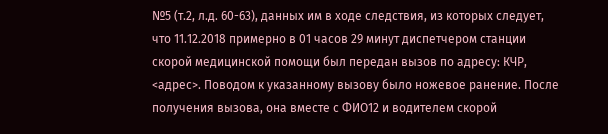№5 (т.2, л.д. 60-63), данных им в ходе следствия, из которых следует, что 11.12.2018 примерно в 01 часов 29 минут диспетчером станции скорой медицинской помощи был передан вызов по адресу: КЧР, <адрес>. Поводом к указанному вызову было ножевое ранение. После получения вызова, она вместе с ФИО12 и водителем скорой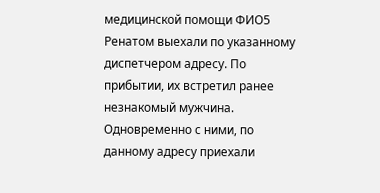медицинской помощи ФИО5 Ренатом выехали по указанному диспетчером адресу. По прибытии, их встретил ранее незнакомый мужчина. Одновременно с ними, по данному адресу приехали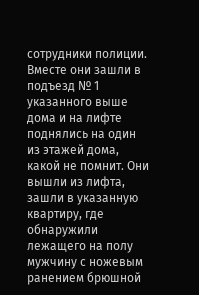сотрудники полиции. Вместе они зашли в подъезд № 1 указанного выше дома и на лифте поднялись на один из этажей дома, какой не помнит. Они вышли из лифта, зашли в указанную квартиру, где обнаружили лежащего на полу мужчину с ножевым ранением брюшной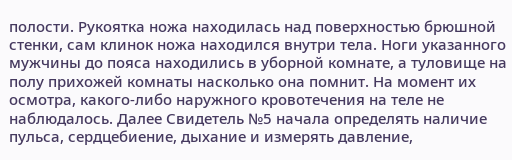полости. Рукоятка ножа находилась над поверхностью брюшной стенки, сам клинок ножа находился внутри тела. Ноги указанного мужчины до пояса находились в уборной комнате, а туловище на полу прихожей комнаты насколько она помнит. На момент их осмотра, какого-либо наружного кровотечения на теле не наблюдалось. Далее Свидетель №5 начала определять наличие пульса, сердцебиение, дыхание и измерять давление,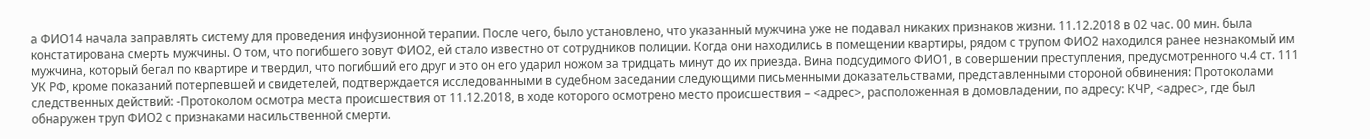а ФИО14 начала заправлять систему для проведения инфузионной терапии. После чего, было установлено, что указанный мужчина уже не подавал никаких признаков жизни. 11.12.2018 в 02 час. 00 мин. была констатирована смерть мужчины. О том, что погибшего зовут ФИО2, ей стало известно от сотрудников полиции. Когда они находились в помещении квартиры, рядом с трупом ФИО2 находился ранее незнакомый им мужчина, который бегал по квартире и твердил, что погибший его друг и это он его ударил ножом за тридцать минут до их приезда. Вина подсудимого ФИО1, в совершении преступления, предусмотренного ч.4 ст. 111 УК РФ, кроме показаний потерпевшей и свидетелей, подтверждается исследованными в судебном заседании следующими письменными доказательствами, представленными стороной обвинения: Протоколами следственных действий: -Протоколом осмотра места происшествия от 11.12.2018, в ходе которого осмотрено место происшествия – <адрес>, расположенная в домовладении, по адресу: КЧР, <адрес>, где был обнаружен труп ФИО2 с признаками насильственной смерти.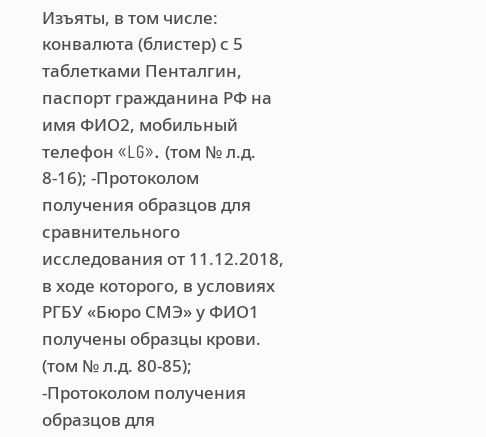Изъяты, в том числе: конвалюта (блистер) с 5 таблетками Пенталгин, паспорт гражданина РФ на имя ФИО2, мобильный телефон «LG». (том № л.д. 8-16); -Протоколом получения образцов для сравнительного исследования от 11.12.2018, в ходе которого, в условиях РГБУ «Бюро СМЭ» у ФИО1 получены образцы крови. (том № л.д. 80-85); -Протоколом получения образцов для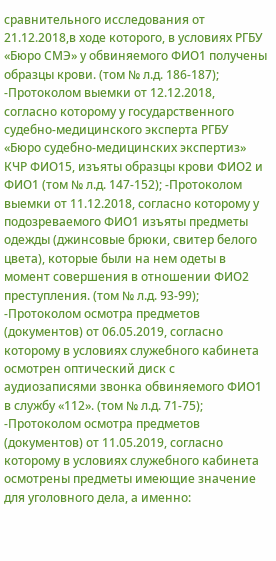сравнительного исследования от 21.12.2018,в ходе которого, в условиях РГБУ «Бюро СМЭ» у обвиняемого ФИО1 получены образцы крови. (том № л.д. 186-187); -Протоколом выемки от 12.12.2018, согласно которому у государственного судебно-медицинского эксперта РГБУ «Бюро судебно-медицинских экспертиз» КЧР ФИО15, изъяты образцы крови ФИО2 и ФИО1 (том № л.д. 147-152); -Протоколом выемки от 11.12.2018, согласно которому у подозреваемого ФИО1 изъяты предметы одежды (джинсовые брюки, свитер белого цвета), которые были на нем одеты в момент совершения в отношении ФИО2 преступления. (том № л.д. 93-99); -Протоколом осмотра предметов (документов) от 06.05.2019, согласно которому в условиях служебного кабинета осмотрен оптический диск с аудиозаписями звонка обвиняемого ФИО1 в службу «112». (том № л.д. 71-75); -Протоколом осмотра предметов (документов) от 11.05.2019, согласно которому в условиях служебного кабинета осмотрены предметы имеющие значение для уголовного дела, а именно: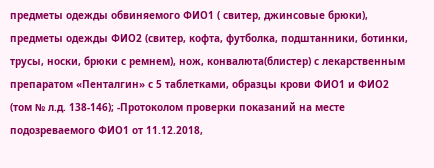предметы одежды обвиняемого ФИО1 ( свитер, джинсовые брюки), предметы одежды ФИО2 (свитер, кофта, футболка, подштанники, ботинки, трусы, носки, брюки с ремнем), нож, конвалюта(блистер) с лекарственным препаратом «Пенталгин» с 5 таблетками, образцы крови ФИО1 и ФИО2 (том № л.д. 138-146); -Протоколом проверки показаний на месте подозреваемого ФИО1 от 11.12.2018,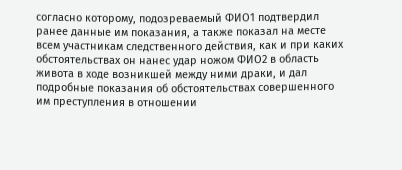согласно которому, подозреваемый ФИО1 подтвердил ранее данные им показания, а также показал на месте всем участникам следственного действия, как и при каких обстоятельствах он нанес удар ножом ФИО2 в область живота в ходе возникшей между ними драки, и дал подробные показания об обстоятельствах совершенного им преступления в отношении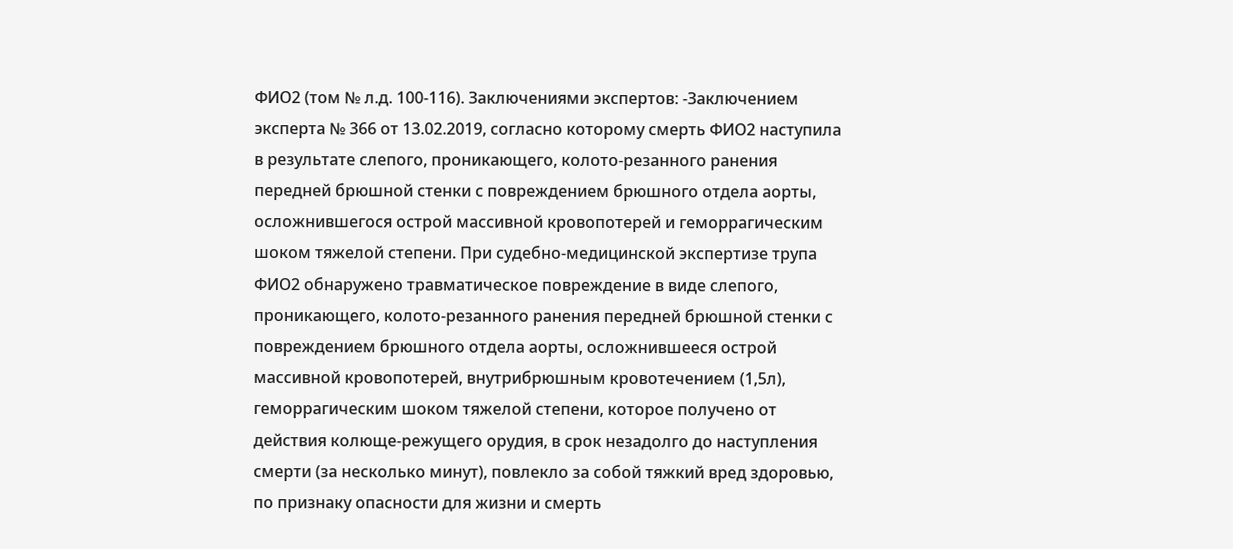ФИО2 (том № л.д. 100-116). Заключениями экспертов: -Заключением эксперта № 366 от 13.02.2019, согласно которому смерть ФИО2 наступила в результате слепого, проникающего, колото-резанного ранения передней брюшной стенки с повреждением брюшного отдела аорты, осложнившегося острой массивной кровопотерей и геморрагическим шоком тяжелой степени. При судебно-медицинской экспертизе трупа ФИО2 обнаружено травматическое повреждение в виде слепого, проникающего, колото-резанного ранения передней брюшной стенки с повреждением брюшного отдела аорты, осложнившееся острой массивной кровопотерей, внутрибрюшным кровотечением (1,5л), геморрагическим шоком тяжелой степени, которое получено от действия колюще-режущего орудия, в срок незадолго до наступления смерти (за несколько минут), повлекло за собой тяжкий вред здоровью, по признаку опасности для жизни и смерть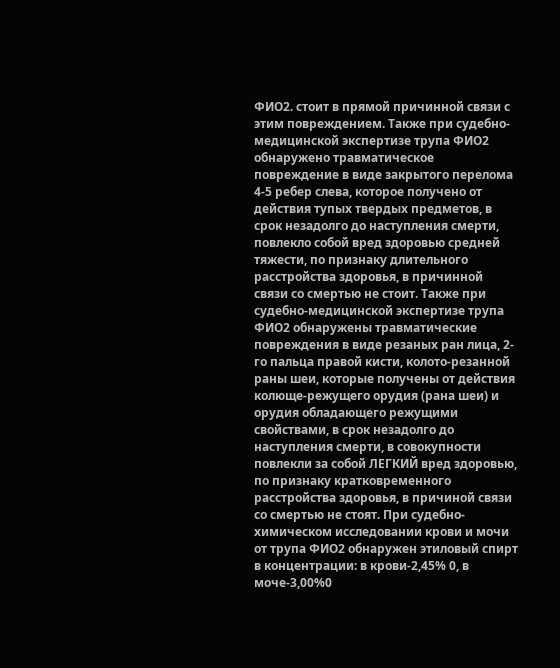ФИО2. стоит в прямой причинной связи с этим повреждением. Также при судебно-медицинской экспертизе трупа ФИО2 обнаружено травматическое повреждение в виде закрытого перелома 4-5 ребер слева, которое получено от действия тупых твердых предметов, в срок незадолго до наступления смерти, повлекло собой вред здоровью средней тяжести, по признаку длительного расстройства здоровья, в причинной связи со смертью не стоит. Также при судебно-медицинской экспертизе трупа ФИО2 обнаружены травматические повреждения в виде резаных ран лица, 2-го пальца правой кисти, колото-резанной раны шеи, которые получены от действия колюще-режущего орудия (рана шеи) и орудия обладающего режущими свойствами, в срок незадолго до наступления смерти, в совокупности повлекли за собой ЛЕГКИЙ вред здоровью, по признаку кратковременного расстройства здоровья, в причиной связи со смертью не стоят. При судебно-химическом исследовании крови и мочи от трупа ФИО2 обнаружен этиловый спирт в концентрации: в крови-2,45% 0, в моче-3,00%0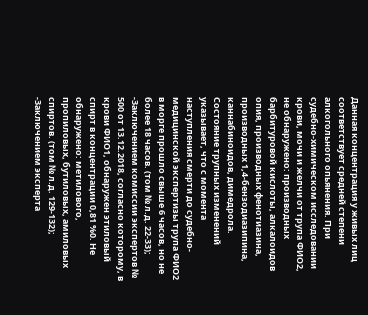Данная концентрация у живых лиц соответствует средней степени алкогольного опьянения. При судебно-химическом исследовании крови, мочи и желчи от трупа ФИО2, не обнаружено: производных барбитуровой кислоты, алкалоидов опия, производных фенотиазина, производных 1,4-бензодиазипина, каннабиноидов, димедрола. Состояние трупных изменений указывает, что с момента наступления смерти до судебно-медицинской экспертизы трупа ФИО2 в морге прошло свыше 6 часов, но не более 18 часов. (том № л.д. 22-33); -Заключением комиссии экспертов № 500 от 13.12.2018, согласно которому, в крови ФИО1, обнаружен этиловый спирт в концентрации 0,81 %0. Не обнаружено: метилового, пропиловых, бутиловых, амиловых спиртов. (том № л.д. 129-132); -Заключением эксперта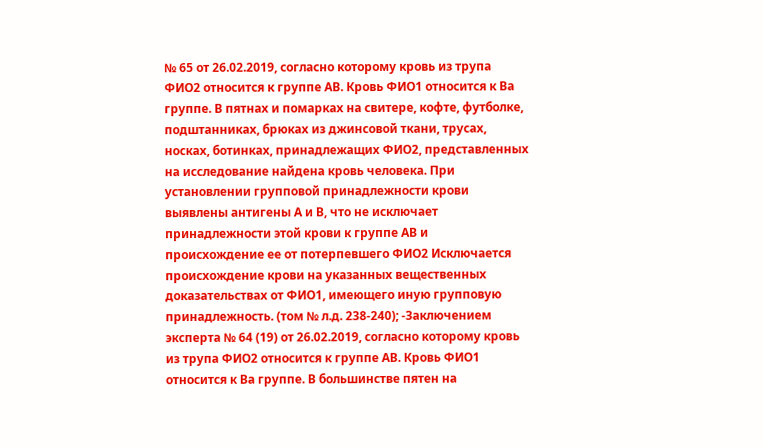№ 65 от 26.02.2019, согласно которому кровь из трупа ФИО2 относится к группе АВ. Кровь ФИО1 относится к Ва группе. В пятнах и помарках на свитере, кофте, футболке, подштанниках, брюках из джинсовой ткани, трусах, носках, ботинках, принадлежащих ФИО2, представленных на исследование найдена кровь человека. При установлении групповой принадлежности крови выявлены антигены А и В, что не исключает принадлежности этой крови к группе АВ и происхождение ее от потерпевшего ФИО2 Исключается происхождение крови на указанных вещественных доказательствах от ФИО1, имеющего иную групповую принадлежность. (том № л.д. 238-240); -Заключением эксперта № 64 (19) от 26.02.2019, согласно которому кровь из трупа ФИО2 относится к группе АВ. Кровь ФИО1 относится к Ва группе. В большинстве пятен на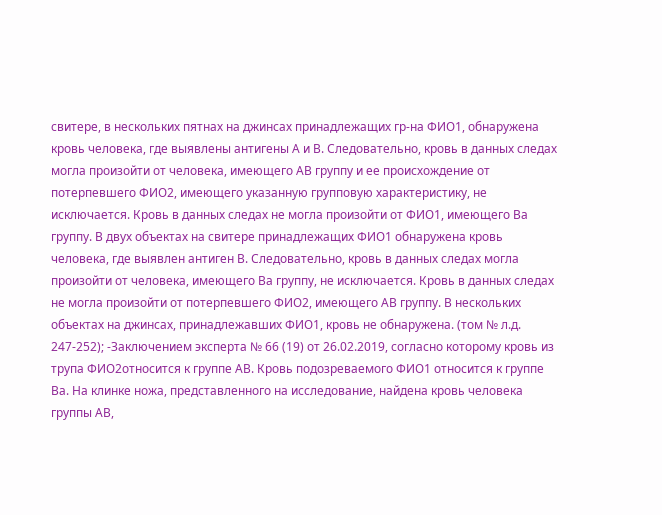свитере, в нескольких пятнах на джинсах принадлежащих гр-на ФИО1, обнаружена кровь человека, где выявлены антигены А и В. Следовательно, кровь в данных следах могла произойти от человека, имеющего АВ группу и ее происхождение от потерпевшего ФИО2, имеющего указанную групповую характеристику, не исключается. Кровь в данных следах не могла произойти от ФИО1, имеющего Ва группу. В двух объектах на свитере принадлежащих ФИО1 обнаружена кровь человека, где выявлен антиген В. Следовательно, кровь в данных следах могла произойти от человека, имеющего Ва группу, не исключается. Кровь в данных следах не могла произойти от потерпевшего ФИО2, имеющего АВ группу. В нескольких объектах на джинсах, принадлежавших ФИО1, кровь не обнаружена. (том № л.д. 247-252); -Заключением эксперта № 66 (19) от 26.02.2019, согласно которому кровь из трупа ФИО2относится к группе АВ. Кровь подозреваемого ФИО1 относится к группе Ва. На клинке ножа, представленного на исследование, найдена кровь человека группы АВ,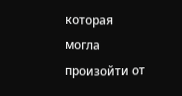которая могла произойти от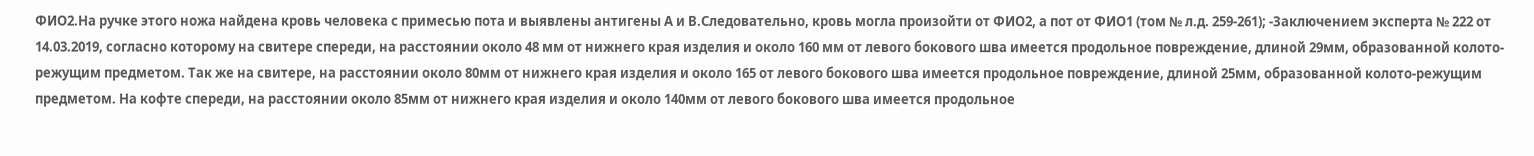ФИО2.На ручке этого ножа найдена кровь человека с примесью пота и выявлены антигены А и В.Следовательно, кровь могла произойти от ФИО2, а пот от ФИО1 (том № л.д. 259-261); -Заключением эксперта № 222 от 14.03.2019, согласно которому на свитере спереди, на расстоянии около 48 мм от нижнего края изделия и около 160 мм от левого бокового шва имеется продольное повреждение, длиной 29мм, образованной колото-режущим предметом. Так же на свитере, на расстоянии около 80мм от нижнего края изделия и около 165 от левого бокового шва имеется продольное повреждение, длиной 25мм, образованной колото-режущим предметом. На кофте спереди, на расстоянии около 85мм от нижнего края изделия и около 140мм от левого бокового шва имеется продольное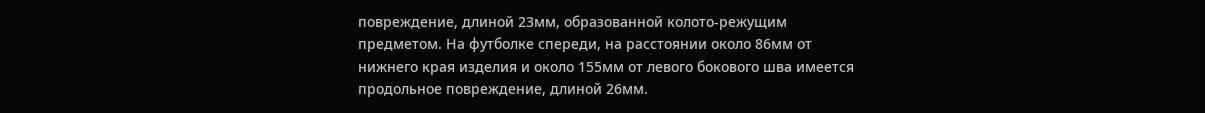повреждение, длиной 23мм, образованной колото-режущим предметом. На футболке спереди, на расстоянии около 86мм от нижнего края изделия и около 155мм от левого бокового шва имеется продольное повреждение, длиной 26мм.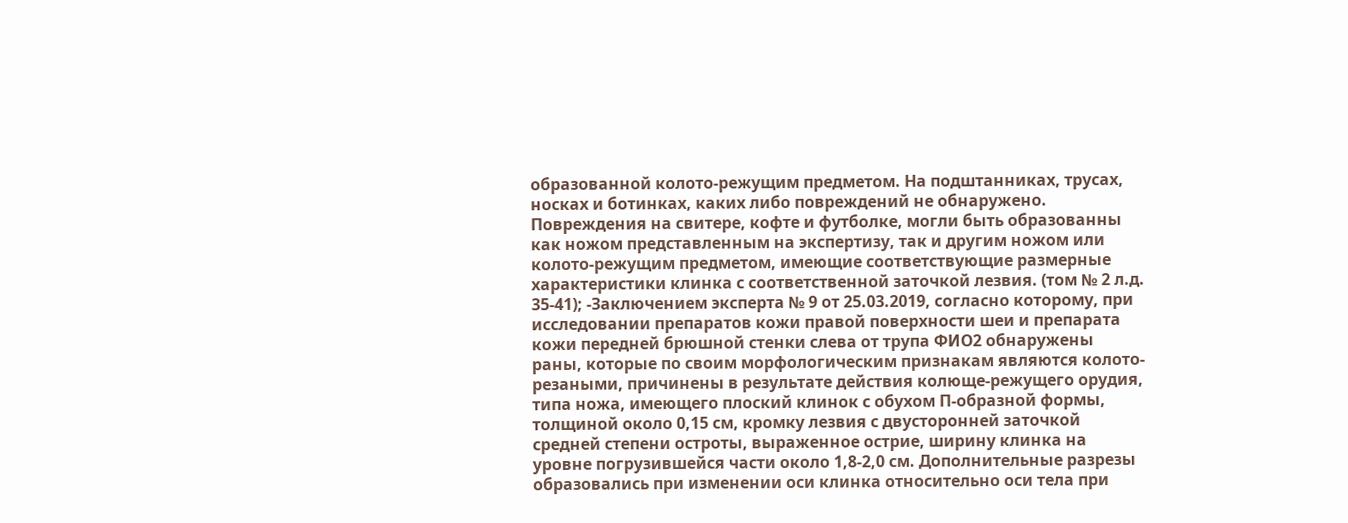образованной колото-режущим предметом. На подштанниках, трусах, носках и ботинках, каких либо повреждений не обнаружено. Повреждения на свитере, кофте и футболке, могли быть образованны как ножом представленным на экспертизу, так и другим ножом или колото-режущим предметом, имеющие соответствующие размерные характеристики клинка с соответственной заточкой лезвия. (том № 2 л.д. 35-41); -Заключением эксперта № 9 от 25.03.2019, согласно которому, при исследовании препаратов кожи правой поверхности шеи и препарата кожи передней брюшной стенки слева от трупа ФИО2 обнаружены раны, которые по своим морфологическим признакам являются колото-резаными, причинены в результате действия колюще-режущего орудия, типа ножа, имеющего плоский клинок с обухом П-образной формы, толщиной около 0,15 см, кромку лезвия с двусторонней заточкой средней степени остроты, выраженное острие, ширину клинка на уровне погрузившейся части около 1,8-2,0 см. Дополнительные разрезы образовались при изменении оси клинка относительно оси тела при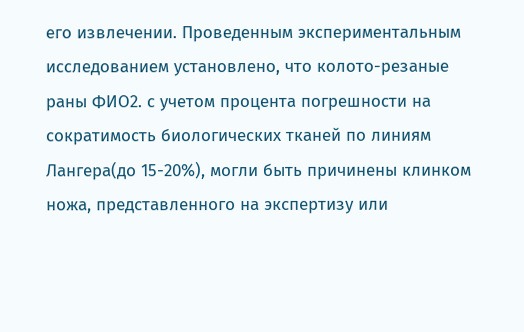его извлечении. Проведенным экспериментальным исследованием установлено, что колото-резаные раны ФИО2. с учетом процента погрешности на сократимость биологических тканей по линиям Лангера(до 15-20%), могли быть причинены клинком ножа, представленного на экспертизу или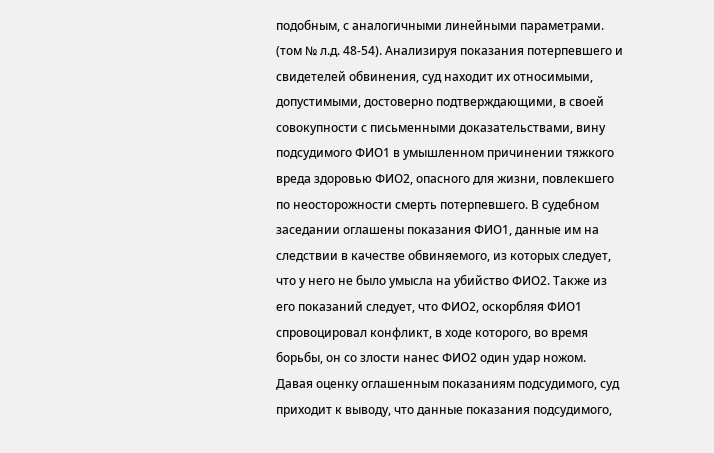подобным, с аналогичными линейными параметрами. (том № л.д. 48-54). Анализируя показания потерпевшего и свидетелей обвинения, суд находит их относимыми, допустимыми, достоверно подтверждающими, в своей совокупности с письменными доказательствами, вину подсудимого ФИО1 в умышленном причинении тяжкого вреда здоровью ФИО2, опасного для жизни, повлекшего по неосторожности смерть потерпевшего. В судебном заседании оглашены показания ФИО1, данные им на следствии в качестве обвиняемого, из которых следует, что у него не было умысла на убийство ФИО2. Также из его показаний следует, что ФИО2, оскорбляя ФИО1 спровоцировал конфликт, в ходе которого, во время борьбы, он со злости нанес ФИО2 один удар ножом. Давая оценку оглашенным показаниям подсудимого, суд приходит к выводу, что данные показания подсудимого,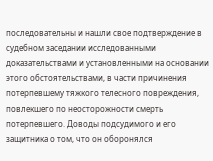последовательны и нашли свое подтверждение в судебном заседании исследованными доказательствами и установленными на основании этого обстоятельствами, в части причинения потерпевшему тяжкого телесного повреждения, повлекшего по неосторожности смерть потерпевшего. Доводы подсудимого и его защитника о том, что он оборонялся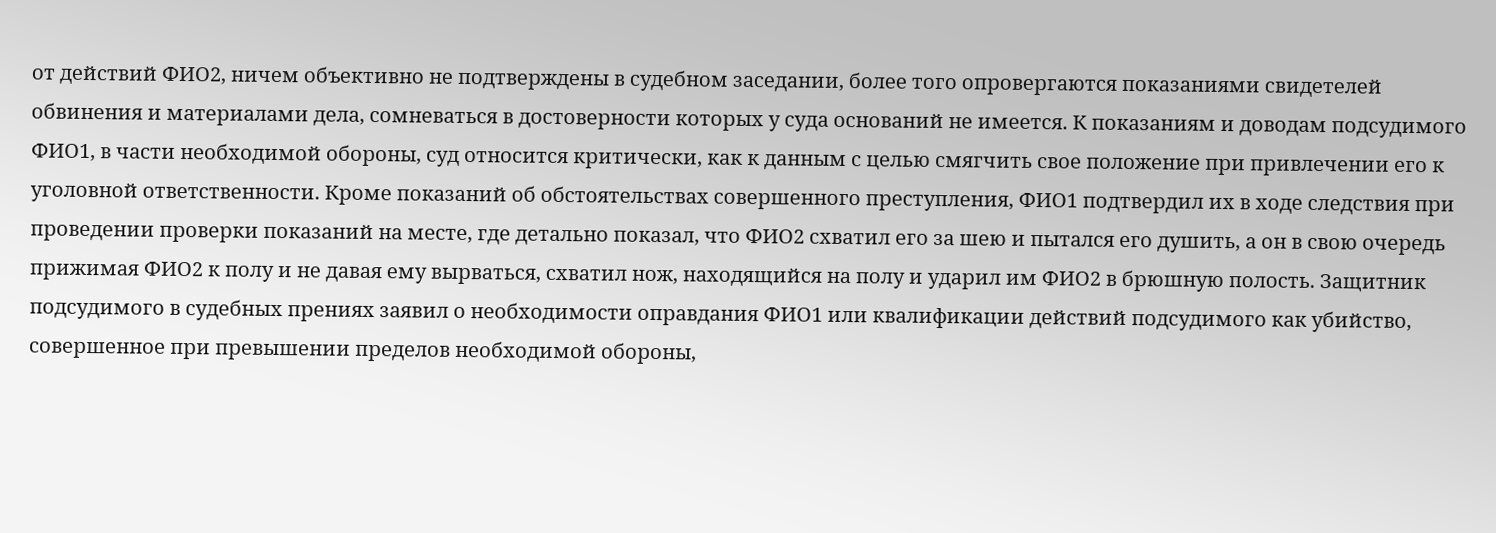от действий ФИО2, ничем объективно не подтверждены в судебном заседании, более того опровергаются показаниями свидетелей обвинения и материалами дела, сомневаться в достоверности которых у суда оснований не имеется. К показаниям и доводам подсудимого ФИО1, в части необходимой обороны, суд относится критически, как к данным с целью смягчить свое положение при привлечении его к уголовной ответственности. Кроме показаний об обстоятельствах совершенного преступления, ФИО1 подтвердил их в ходе следствия при проведении проверки показаний на месте, где детально показал, что ФИО2 схватил его за шею и пытался его душить, а он в свою очередь прижимая ФИО2 к полу и не давая ему вырваться, схватил нож, находящийся на полу и ударил им ФИО2 в брюшную полость. Защитник подсудимого в судебных прениях заявил о необходимости оправдания ФИО1 или квалификации действий подсудимого как убийство, совершенное при превышении пределов необходимой обороны,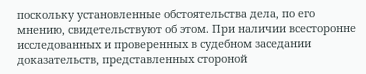поскольку установленные обстоятельства дела, по его мнению, свидетельствуют об этом. При наличии всесторонне исследованных и проверенных в судебном заседании доказательств, представленных стороной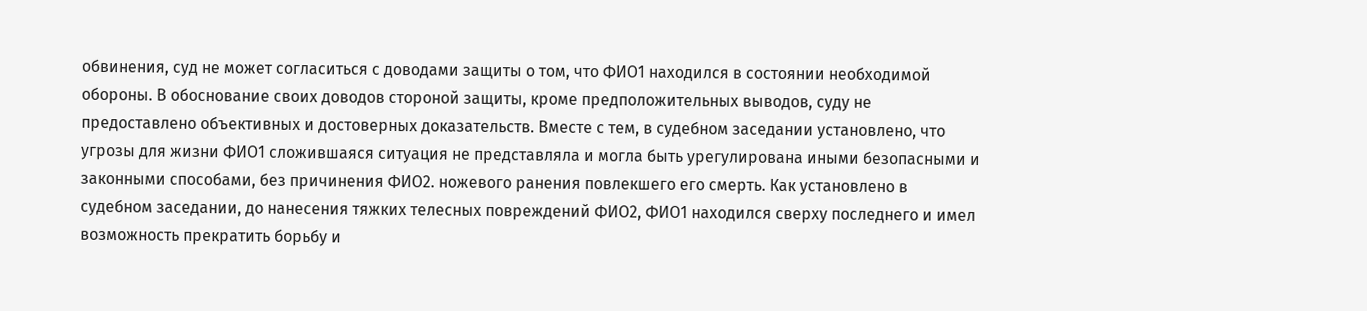обвинения, суд не может согласиться с доводами защиты о том, что ФИО1 находился в состоянии необходимой обороны. В обоснование своих доводов стороной защиты, кроме предположительных выводов, суду не предоставлено объективных и достоверных доказательств. Вместе с тем, в судебном заседании установлено, что угрозы для жизни ФИО1 сложившаяся ситуация не представляла и могла быть урегулирована иными безопасными и законными способами, без причинения ФИО2. ножевого ранения повлекшего его смерть. Как установлено в судебном заседании, до нанесения тяжких телесных повреждений ФИО2, ФИО1 находился сверху последнего и имел возможность прекратить борьбу и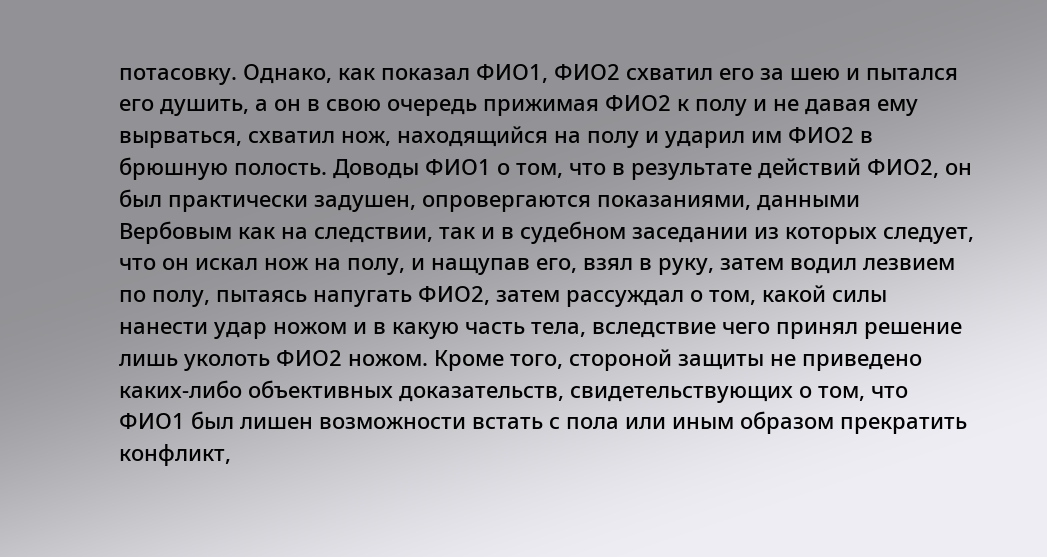потасовку. Однако, как показал ФИО1, ФИО2 схватил его за шею и пытался его душить, а он в свою очередь прижимая ФИО2 к полу и не давая ему вырваться, схватил нож, находящийся на полу и ударил им ФИО2 в брюшную полость. Доводы ФИО1 о том, что в результате действий ФИО2, он был практически задушен, опровергаются показаниями, данными Вербовым как на следствии, так и в судебном заседании из которых следует, что он искал нож на полу, и нащупав его, взял в руку, затем водил лезвием по полу, пытаясь напугать ФИО2, затем рассуждал о том, какой силы нанести удар ножом и в какую часть тела, вследствие чего принял решение лишь уколоть ФИО2 ножом. Кроме того, стороной защиты не приведено каких-либо объективных доказательств, свидетельствующих о том, что ФИО1 был лишен возможности встать с пола или иным образом прекратить конфликт,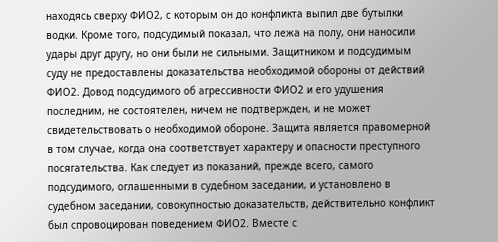находясь сверху ФИО2, с которым он до конфликта выпил две бутылки водки. Кроме того, подсудимый показал, что лежа на полу, они наносили удары друг другу, но они были не сильными. Защитником и подсудимым суду не предоставлены доказательства необходимой обороны от действий ФИО2. Довод подсудимого об агрессивности ФИО2 и его удушения последним, не состоятелен, ничем не подтвержден, и не может свидетельствовать о необходимой обороне. Защита является правомерной в том случае, когда она соответствует характеру и опасности преступного посягательства. Как следует из показаний, прежде всего, самого подсудимого, оглашенными в судебном заседании, и установлено в судебном заседании, совокупностью доказательств, действительно конфликт был спровоцирован поведением ФИО2. Вместе с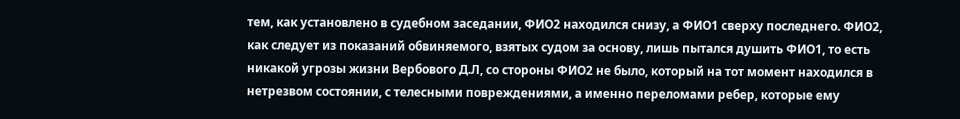тем, как установлено в судебном заседании, ФИО2 находился снизу, а ФИО1 сверху последнего. ФИО2, как следует из показаний обвиняемого, взятых судом за основу, лишь пытался душить ФИО1, то есть никакой угрозы жизни Вербового Д.Л, со стороны ФИО2 не было, который на тот момент находился в нетрезвом состоянии, с телесными повреждениями, а именно переломами ребер, которые ему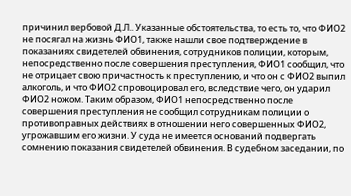причинил вербовой Д.Л.. Указанные обстоятельства, то есть то, что ФИО2 не посягал на жизнь ФИО1, также нашли свое подтверждение в показаниях свидетелей обвинения, сотрудников полиции, которым, непосредственно после совершения преступления, ФИО1 сообщил, что не отрицает свою причастность к преступлению, и что он с ФИО2 выпил алкоголь, и что ФИО2 спровоцировал его, вследствие чего, он ударил ФИО2 ножом. Таким образом, ФИО1 непосредственно после совершения преступления не сообщил сотрудникам полиции о противоправных действиях в отношении него совершенных ФИО2, угрожавшим его жизни. У суда не имеется оснований подвергать сомнению показания свидетелей обвинения. В судебном заседании, по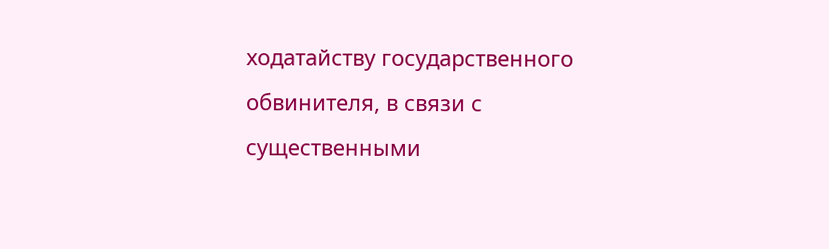ходатайству государственного обвинителя, в связи с существенными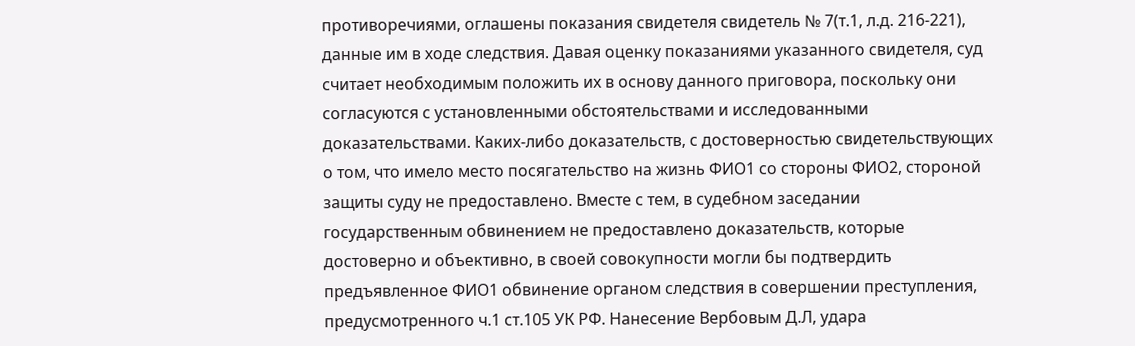противоречиями, оглашены показания свидетеля свидетель № 7(т.1, л.д. 216-221), данные им в ходе следствия. Давая оценку показаниями указанного свидетеля, суд считает необходимым положить их в основу данного приговора, поскольку они согласуются с установленными обстоятельствами и исследованными доказательствами. Каких-либо доказательств, с достоверностью свидетельствующих о том, что имело место посягательство на жизнь ФИО1 со стороны ФИО2, стороной защиты суду не предоставлено. Вместе с тем, в судебном заседании государственным обвинением не предоставлено доказательств, которые достоверно и объективно, в своей совокупности могли бы подтвердить предъявленное ФИО1 обвинение органом следствия в совершении преступления, предусмотренного ч.1 ст.105 УК РФ. Нанесение Вербовым Д.Л, удара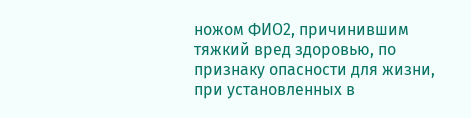ножом ФИО2, причинившим тяжкий вред здоровью, по признаку опасности для жизни, при установленных в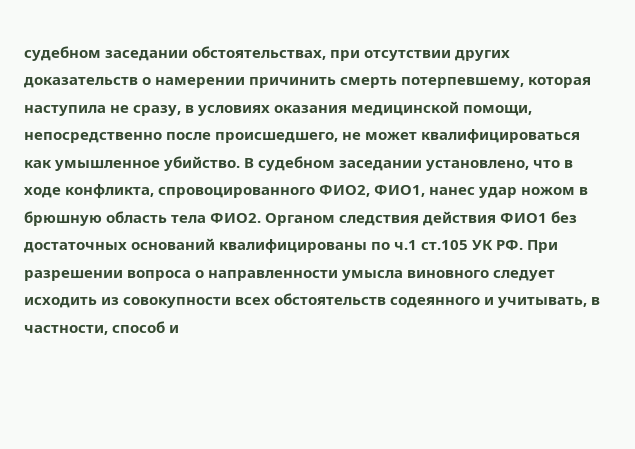судебном заседании обстоятельствах, при отсутствии других доказательств о намерении причинить смерть потерпевшему, которая наступила не сразу, в условиях оказания медицинской помощи, непосредственно после происшедшего, не может квалифицироваться как умышленное убийство. В судебном заседании установлено, что в ходе конфликта, спровоцированного ФИО2, ФИО1, нанес удар ножом в брюшную область тела ФИО2. Органом следствия действия ФИО1 без достаточных оснований квалифицированы по ч.1 ст.105 УК РФ. При разрешении вопроса о направленности умысла виновного следует исходить из совокупности всех обстоятельств содеянного и учитывать, в частности, способ и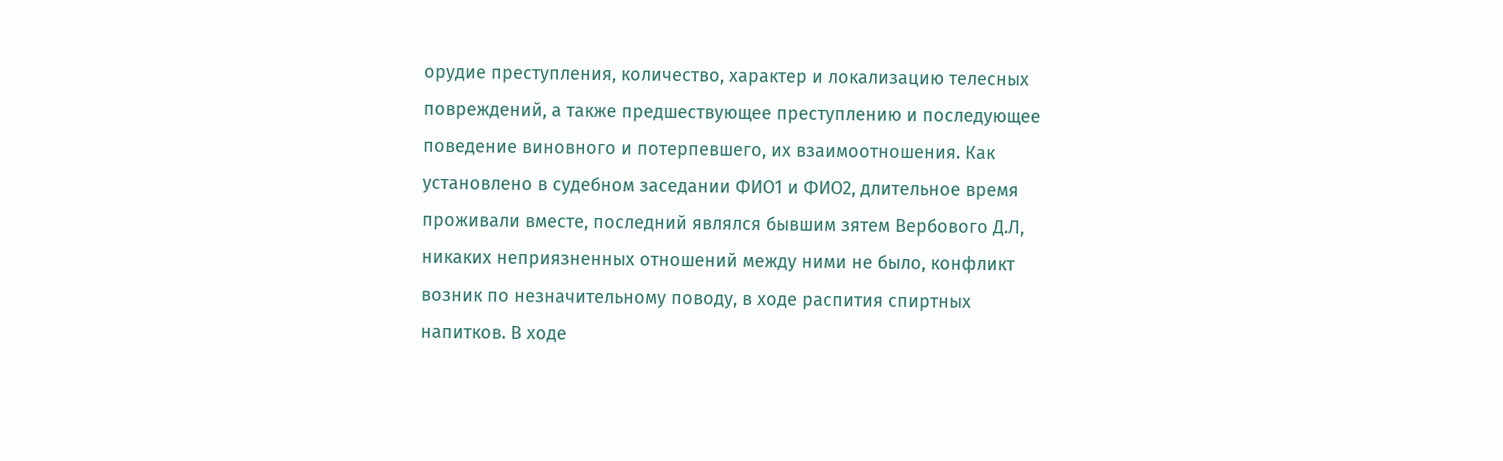орудие преступления, количество, характер и локализацию телесных повреждений, а также предшествующее преступлению и последующее поведение виновного и потерпевшего, их взаимоотношения. Как установлено в судебном заседании ФИО1 и ФИО2, длительное время проживали вместе, последний являлся бывшим зятем Вербового Д.Л, никаких неприязненных отношений между ними не было, конфликт возник по незначительному поводу, в ходе распития спиртных напитков. В ходе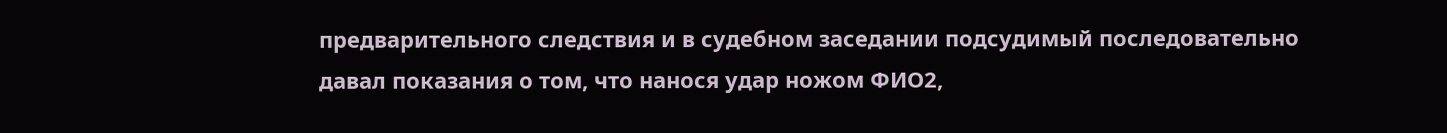предварительного следствия и в судебном заседании подсудимый последовательно давал показания о том, что нанося удар ножом ФИО2,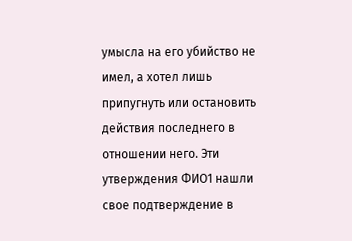умысла на его убийство не имел, а хотел лишь припугнуть или остановить действия последнего в отношении него. Эти утверждения ФИО1 нашли свое подтверждение в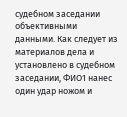судебном заседании объективными данными. Как следует из материалов дела и установлено в судебном заседании, ФИО1 нанес один удар ножом и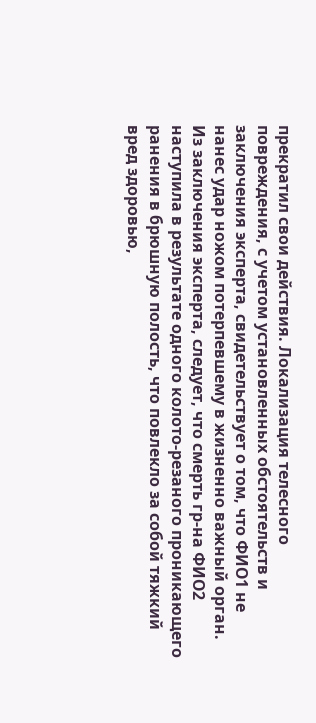прекратил свои действия. Локализация телесного повреждения, с учетом установленных обстоятельств и заключения эксперта, свидетельствует о том, что ФИО1 не нанес удар ножом потерпевшему в жизненно важный орган. Из заключения эксперта, следует, что смерть гр-на ФИО2 наступила в результате одного колото-резаного проникающего ранения в брюшную полость, что повлекло за собой тяжкий вред здоровью,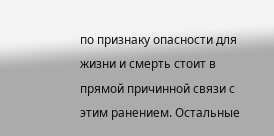по признаку опасности для жизни и смерть стоит в прямой причинной связи с этим ранением. Остальные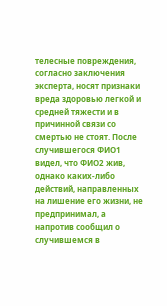телесные повреждения, согласно заключения эксперта, носят признаки вреда здоровью легкой и средней тяжести и в причинной связи со смертью не стоят. После случившегося ФИО1 видел, что ФИО2 жив, однако каких-либо действий, направленных на лишение его жизни, не предпринимал, а напротив сообщил о случившемся в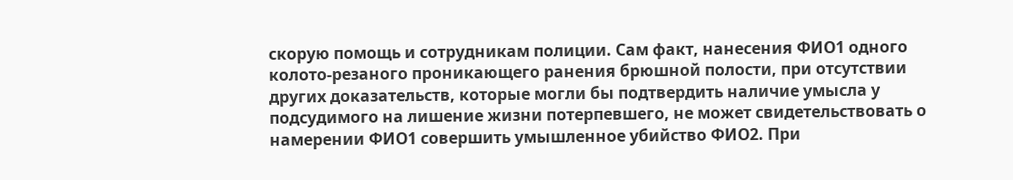скорую помощь и сотрудникам полиции. Сам факт, нанесения ФИО1 одного колото-резаного проникающего ранения брюшной полости, при отсутствии других доказательств, которые могли бы подтвердить наличие умысла у подсудимого на лишение жизни потерпевшего, не может свидетельствовать о намерении ФИО1 совершить умышленное убийство ФИО2. При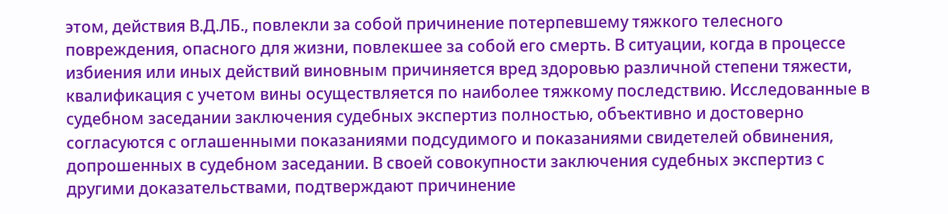этом, действия В.Д.ЛБ., повлекли за собой причинение потерпевшему тяжкого телесного повреждения, опасного для жизни, повлекшее за собой его смерть. В ситуации, когда в процессе избиения или иных действий виновным причиняется вред здоровью различной степени тяжести, квалификация с учетом вины осуществляется по наиболее тяжкому последствию. Исследованные в судебном заседании заключения судебных экспертиз полностью, объективно и достоверно согласуются с оглашенными показаниями подсудимого и показаниями свидетелей обвинения, допрошенных в судебном заседании. В своей совокупности заключения судебных экспертиз с другими доказательствами, подтверждают причинение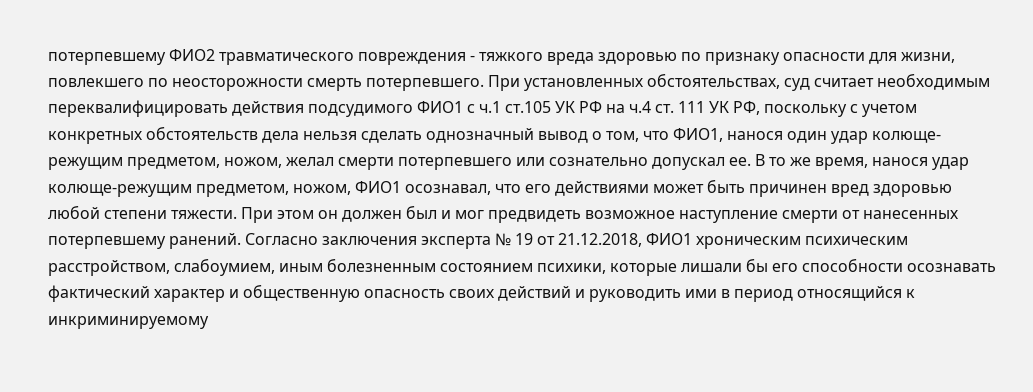потерпевшему ФИО2 травматического повреждения - тяжкого вреда здоровью по признаку опасности для жизни, повлекшего по неосторожности смерть потерпевшего. При установленных обстоятельствах, суд считает необходимым переквалифицировать действия подсудимого ФИО1 с ч.1 ст.105 УК РФ на ч.4 ст. 111 УК РФ, поскольку с учетом конкретных обстоятельств дела нельзя сделать однозначный вывод о том, что ФИО1, нанося один удар колюще-режущим предметом, ножом, желал смерти потерпевшего или сознательно допускал ее. В то же время, нанося удар колюще-режущим предметом, ножом, ФИО1 осознавал, что его действиями может быть причинен вред здоровью любой степени тяжести. При этом он должен был и мог предвидеть возможное наступление смерти от нанесенных потерпевшему ранений. Согласно заключения эксперта № 19 от 21.12.2018, ФИО1 хроническим психическим расстройством, слабоумием, иным болезненным состоянием психики, которые лишали бы его способности осознавать фактический характер и общественную опасность своих действий и руководить ими в период относящийся к инкриминируемому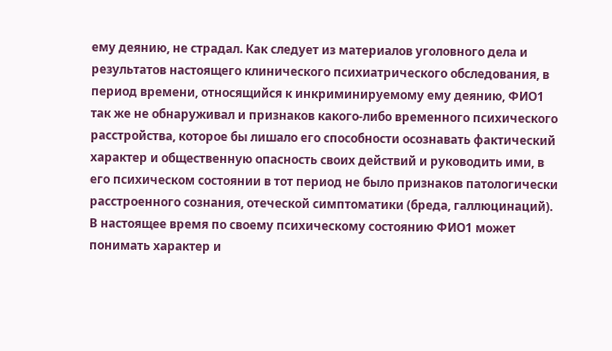ему деянию, не страдал. Как следует из материалов уголовного дела и результатов настоящего клинического психиатрического обследования, в период времени, относящийся к инкриминируемому ему деянию, ФИО1 так же не обнаруживал и признаков какого-либо временного психического расстройства, которое бы лишало его способности осознавать фактический характер и общественную опасность своих действий и руководить ими, в его психическом состоянии в тот период не было признаков патологически расстроенного сознания, отеческой симптоматики (бреда, галлюцинаций). В настоящее время по своему психическому состоянию ФИО1 может понимать характер и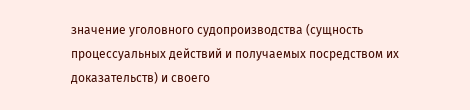значение уголовного судопроизводства (сущность процессуальных действий и получаемых посредством их доказательств) и своего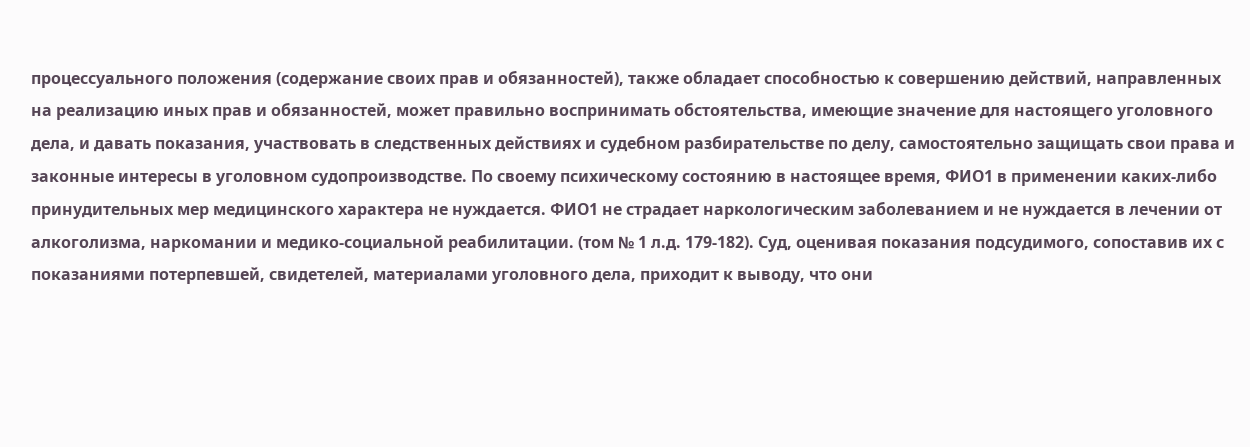процессуального положения (содержание своих прав и обязанностей), также обладает способностью к совершению действий, направленных на реализацию иных прав и обязанностей, может правильно воспринимать обстоятельства, имеющие значение для настоящего уголовного дела, и давать показания, участвовать в следственных действиях и судебном разбирательстве по делу, самостоятельно защищать свои права и законные интересы в уголовном судопроизводстве. По своему психическому состоянию в настоящее время, ФИО1 в применении каких-либо принудительных мер медицинского характера не нуждается. ФИО1 не страдает наркологическим заболеванием и не нуждается в лечении от алкоголизма, наркомании и медико-социальной реабилитации. (том № 1 л.д. 179-182). Суд, оценивая показания подсудимого, сопоставив их с показаниями потерпевшей, свидетелей, материалами уголовного дела, приходит к выводу, что они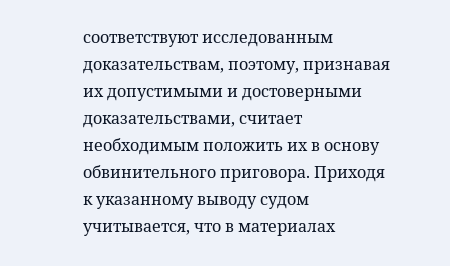соответствуют исследованным доказательствам, поэтому, признавая их допустимыми и достоверными доказательствами, считает необходимым положить их в основу обвинительного приговора. Приходя к указанному выводу судом учитывается, что в материалах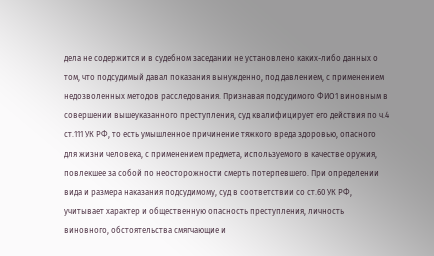дела не содержится и в судебном заседании не установлено каких-либо данных о том, что подсудимый давал показания вынужденно, под давлением, с применением недозволенных методов расследования. Признавая подсудимого ФИО1 виновным в совершении вышеуказанного преступления, суд квалифицирует его действия по ч.4 ст.111 УК РФ, то есть умышленное причинение тяжкого вреда здоровью, опасного для жизни человека, с применением предмета, используемого в качестве оружия, повлекшее за собой по неосторожности смерть потерпевшего. При определении вида и размера наказания подсудимому, суд в соответствии со ст.60 УК РФ, учитывает характер и общественную опасность преступления, личность виновного, обстоятельства смягчающие и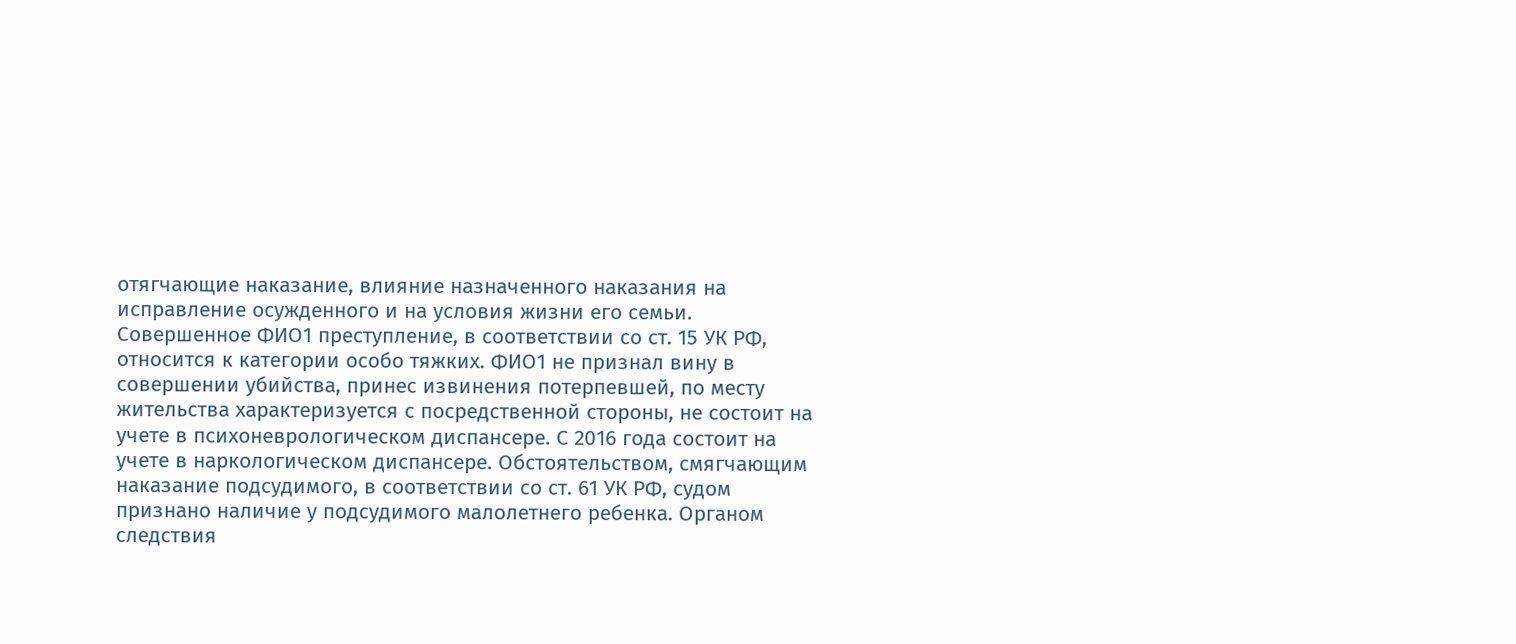отягчающие наказание, влияние назначенного наказания на исправление осужденного и на условия жизни его семьи. Совершенное ФИО1 преступление, в соответствии со ст. 15 УК РФ, относится к категории особо тяжких. ФИО1 не признал вину в совершении убийства, принес извинения потерпевшей, по месту жительства характеризуется с посредственной стороны, не состоит на учете в психоневрологическом диспансере. С 2016 года состоит на учете в наркологическом диспансере. Обстоятельством, смягчающим наказание подсудимого, в соответствии со ст. 61 УК РФ, судом признано наличие у подсудимого малолетнего ребенка. Органом следствия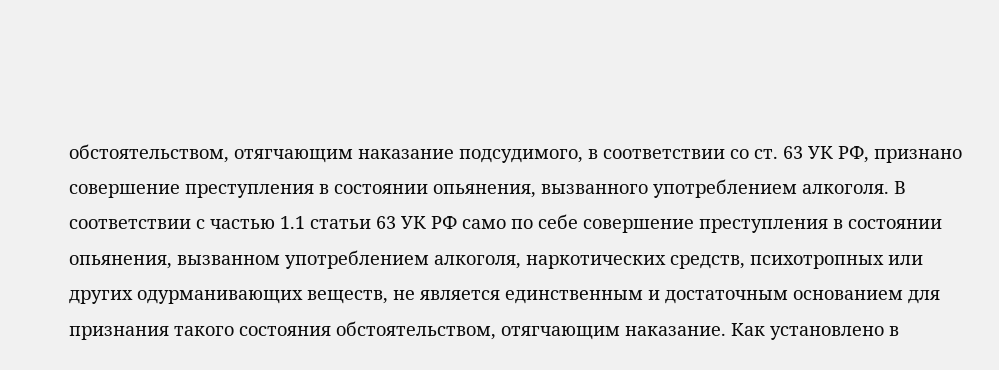обстоятельством, отягчающим наказание подсудимого, в соответствии со ст. 63 УК РФ, признано совершение преступления в состоянии опьянения, вызванного употреблением алкоголя. В соответствии с частью 1.1 статьи 63 УК РФ само по себе совершение преступления в состоянии опьянения, вызванном употреблением алкоголя, наркотических средств, психотропных или других одурманивающих веществ, не является единственным и достаточным основанием для признания такого состояния обстоятельством, отягчающим наказание. Как установлено в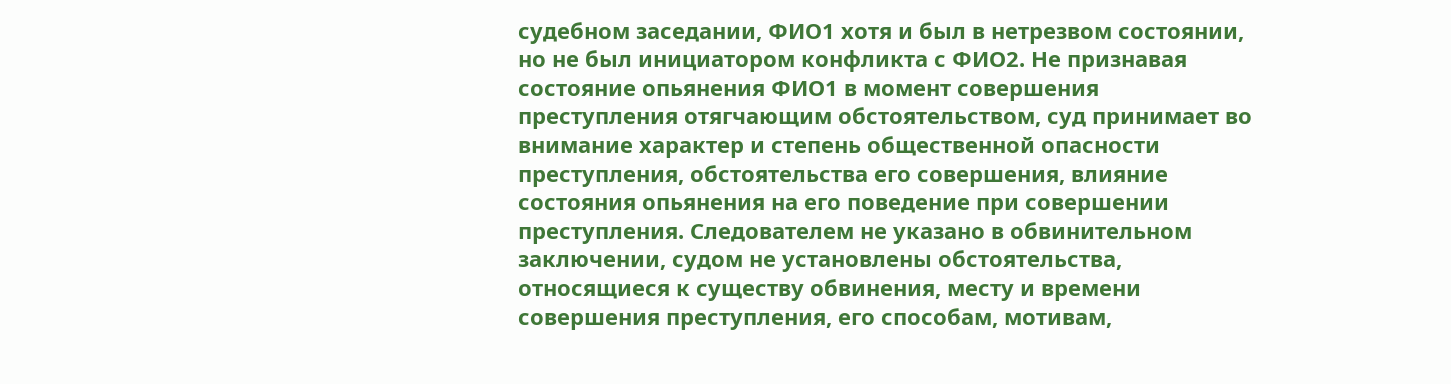судебном заседании, ФИО1 хотя и был в нетрезвом состоянии, но не был инициатором конфликта с ФИО2. Не признавая состояние опьянения ФИО1 в момент совершения преступления отягчающим обстоятельством, суд принимает во внимание характер и степень общественной опасности преступления, обстоятельства его совершения, влияние состояния опьянения на его поведение при совершении преступления. Следователем не указано в обвинительном заключении, судом не установлены обстоятельства, относящиеся к существу обвинения, месту и времени совершения преступления, его способам, мотивам,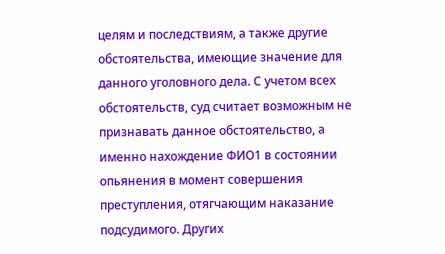целям и последствиям, а также другие обстоятельства, имеющие значение для данного уголовного дела. С учетом всех обстоятельств, суд считает возможным не признавать данное обстоятельство, а именно нахождение ФИО1 в состоянии опьянения в момент совершения преступления, отягчающим наказание подсудимого. Других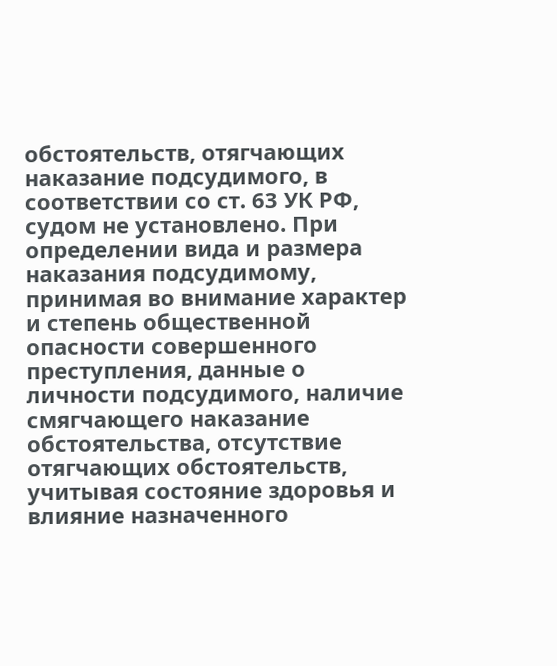обстоятельств, отягчающих наказание подсудимого, в соответствии со ст. 63 УК РФ, судом не установлено. При определении вида и размера наказания подсудимому, принимая во внимание характер и степень общественной опасности совершенного преступления, данные о личности подсудимого, наличие смягчающего наказание обстоятельства, отсутствие отягчающих обстоятельств, учитывая состояние здоровья и влияние назначенного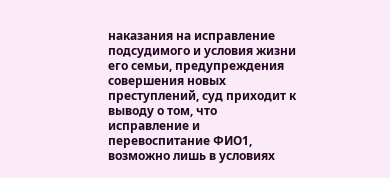наказания на исправление подсудимого и условия жизни его семьи, предупреждения совершения новых преступлений, суд приходит к выводу о том, что исправление и перевоспитание ФИО1, возможно лишь в условиях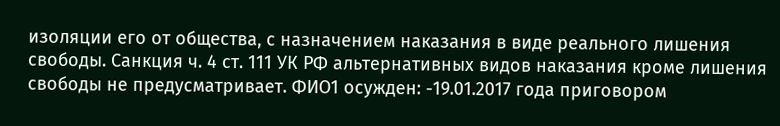изоляции его от общества, с назначением наказания в виде реального лишения свободы. Санкция ч. 4 ст. 111 УК РФ альтернативных видов наказания кроме лишения свободы не предусматривает. ФИО1 осужден: -19.01.2017 года приговором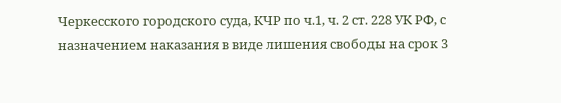Черкесского городского суда, КЧР по ч.1, ч. 2 ст. 228 УК РФ, с назначением наказания в виде лишения свободы на срок 3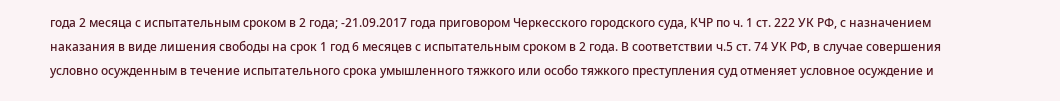года 2 месяца с испытательным сроком в 2 года; -21.09.2017 года приговором Черкесского городского суда, КЧР по ч. 1 ст. 222 УК РФ, с назначением наказания в виде лишения свободы на срок 1 год 6 месяцев с испытательным сроком в 2 года. В соответствии ч.5 ст. 74 УК РФ, в случае совершения условно осужденным в течение испытательного срока умышленного тяжкого или особо тяжкого преступления суд отменяет условное осуждение и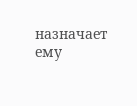назначает ему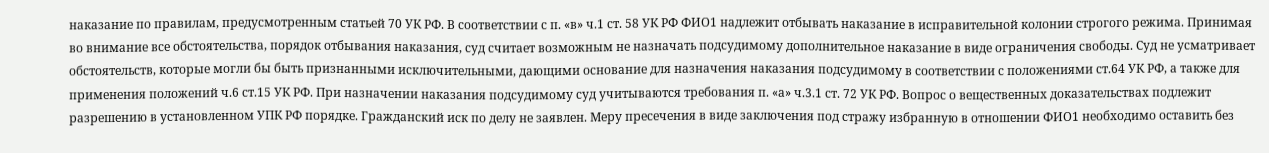наказание по правилам, предусмотренным статьей 70 УК РФ. В соответствии с п. «в» ч.1 ст. 58 УК РФ ФИО1 надлежит отбывать наказание в исправительной колонии строгого режима. Принимая во внимание все обстоятельства, порядок отбывания наказания, суд считает возможным не назначать подсудимому дополнительное наказание в виде ограничения свободы. Суд не усматривает обстоятельств, которые могли бы быть признанными исключительными, дающими основание для назначения наказания подсудимому в соответствии с положениями ст.64 УК РФ, а также для применения положений ч.6 ст.15 УК РФ. При назначении наказания подсудимому суд учитываются требования п. «а» ч.3.1 ст. 72 УК РФ. Вопрос о вещественных доказательствах подлежит разрешению в установленном УПК РФ порядке. Гражданский иск по делу не заявлен. Меру пресечения в виде заключения под стражу избранную в отношении ФИО1 необходимо оставить без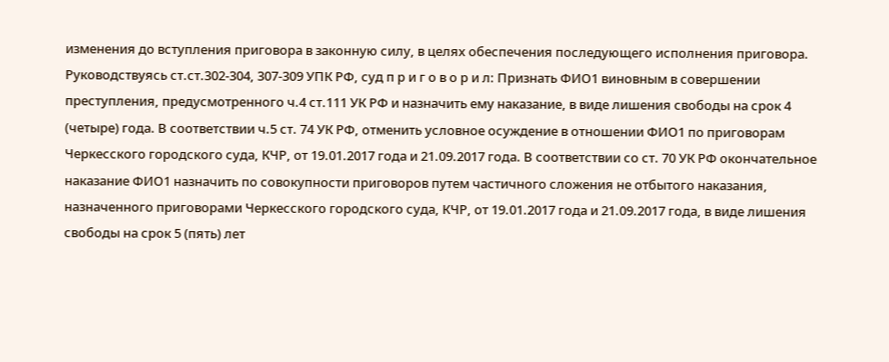изменения до вступления приговора в законную силу, в целях обеспечения последующего исполнения приговора. Руководствуясь ст.ст.302-304, 307-309 УПК РФ, суд п р и г о в о р и л: Признать ФИО1 виновным в совершении преступления, предусмотренного ч.4 ст.111 УК РФ и назначить ему наказание, в виде лишения свободы на срок 4 (четыре) года. В соответствии ч.5 ст. 74 УК РФ, отменить условное осуждение в отношении ФИО1 по приговорам Черкесского городского суда, КЧР, от 19.01.2017 года и 21.09.2017 года. В соответствии со ст. 70 УК РФ окончательное наказание ФИО1 назначить по совокупности приговоров путем частичного сложения не отбытого наказания, назначенного приговорами Черкесского городского суда, КЧР, от 19.01.2017 года и 21.09.2017 года, в виде лишения свободы на срок 5 (пять) лет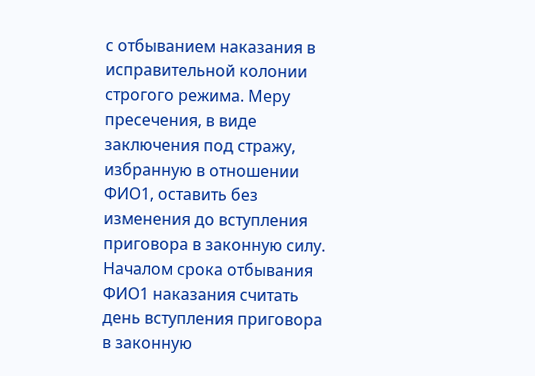с отбыванием наказания в исправительной колонии строгого режима. Меру пресечения, в виде заключения под стражу, избранную в отношении ФИО1, оставить без изменения до вступления приговора в законную силу. Началом срока отбывания ФИО1 наказания считать день вступления приговора в законную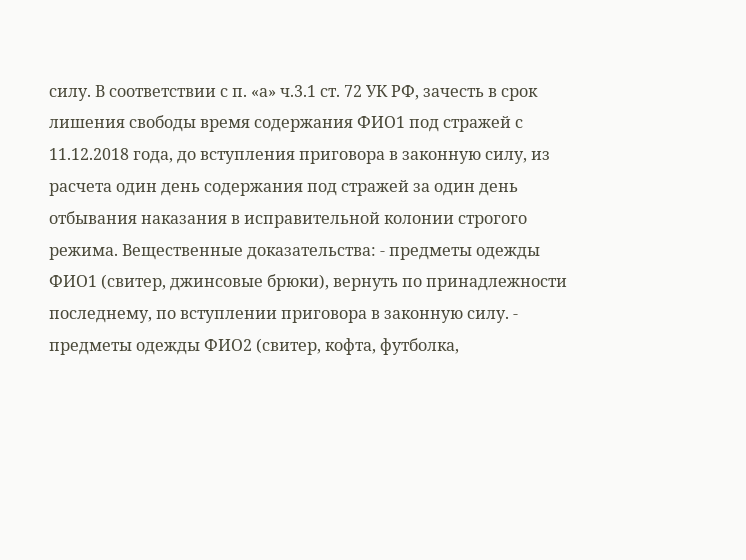силу. В соответствии с п. «а» ч.3.1 ст. 72 УК РФ, зачесть в срок лишения свободы время содержания ФИО1 под стражей с 11.12.2018 года, до вступления приговора в законную силу, из расчета один день содержания под стражей за один день отбывания наказания в исправительной колонии строгого режима. Вещественные доказательства: - предметы одежды ФИО1 (свитер, джинсовые брюки), вернуть по принадлежности последнему, по вступлении приговора в законную силу. - предметы одежды ФИО2 (свитер, кофта, футболка,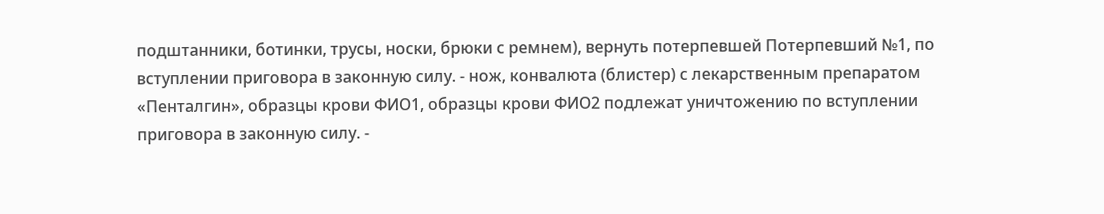подштанники, ботинки, трусы, носки, брюки с ремнем), вернуть потерпевшей Потерпевший №1, по вступлении приговора в законную силу. - нож, конвалюта (блистер) с лекарственным препаратом «Пенталгин», образцы крови ФИО1, образцы крови ФИО2 подлежат уничтожению по вступлении приговора в законную силу. -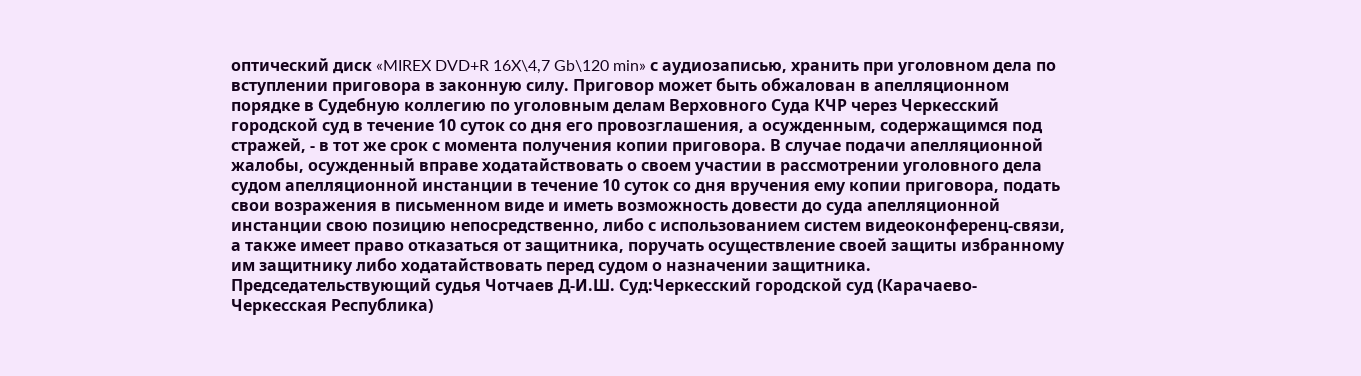оптический диск «MIREX DVD+R 16X\4,7 Gb\120 min» с аудиозаписью, хранить при уголовном дела по вступлении приговора в законную силу. Приговор может быть обжалован в апелляционном порядке в Судебную коллегию по уголовным делам Верховного Суда КЧР через Черкесский городской суд в течение 10 суток со дня его провозглашения, а осужденным, содержащимся под стражей, - в тот же срок с момента получения копии приговора. В случае подачи апелляционной жалобы, осужденный вправе ходатайствовать о своем участии в рассмотрении уголовного дела судом апелляционной инстанции в течение 10 суток со дня вручения ему копии приговора, подать свои возражения в письменном виде и иметь возможность довести до суда апелляционной инстанции свою позицию непосредственно, либо с использованием систем видеоконференц-связи, а также имеет право отказаться от защитника, поручать осуществление своей защиты избранному им защитнику либо ходатайствовать перед судом о назначении защитника. Председательствующий судья Чотчаев Д-И.Ш. Суд:Черкесский городской суд (Карачаево-Черкесская Республика)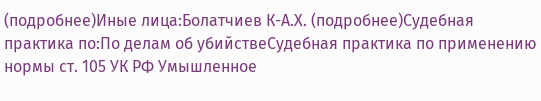(подробнее)Иные лица:Болатчиев К-А.Х. (подробнее)Судебная практика по:По делам об убийствеСудебная практика по применению нормы ст. 105 УК РФ Умышленное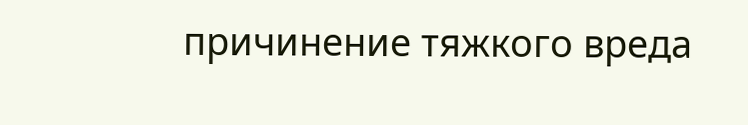причинение тяжкого вреда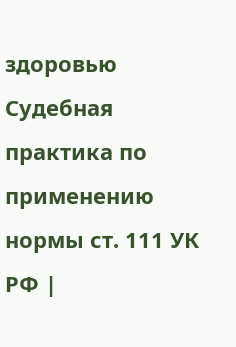здоровью Судебная практика по применению нормы ст. 111 УК РФ |